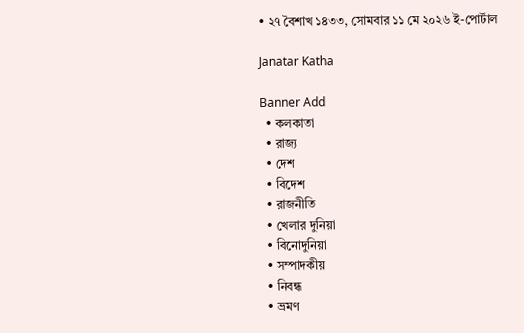• ২৭ বৈশাখ ১৪৩৩, সোমবার ১১ মে ২০২৬ ই-পোর্টাল

Janatar Katha

Banner Add
  • কলকাতা
  • রাজ্য
  • দেশ
  • বিদেশ
  • রাজনীতি
  • খেলার দুনিয়া
  • বিনোদুনিয়া
  • সম্পাদকীয়
  • নিবন্ধ
  • ভ্রমণ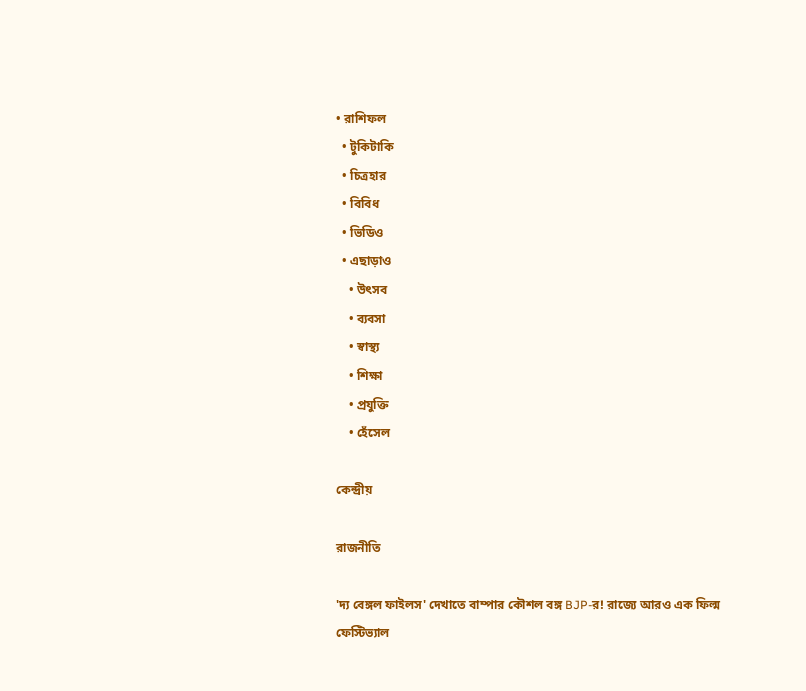• রাশিফল
  • টুকিটাকি
  • চিত্রহার
  • বিবিধ
  • ভিডিও
  • এছাড়াও
    • উৎসব
    • ব্যবসা
    • স্বাস্থ্য
    • শিক্ষা
    • প্রযুক্তি
    • হেঁসেল

কেন্দ্রীয়

রাজনীতি

'দ্য বেঙ্গল ফাইলস' দেখাতে বাম্পার কৌশল বঙ্গ BJP-র! রাজ্যে আরও এক ফিল্ম ফেস্টিভ্যাল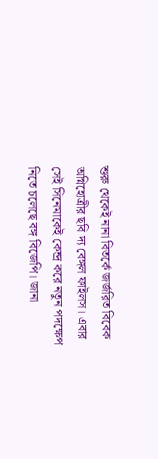শুরু থেকেই নানা বিতর্কে জর্জরিত বিবেক অগ্নিহোত্রীর ছবি দ্য বেঙ্গল ফাইলস। এবার সেই সিনেমাকেই কেন্দ্র করে নতুন পদক্ষেপ নিতে চলেছে বঙ্গ বিজেপি। জানা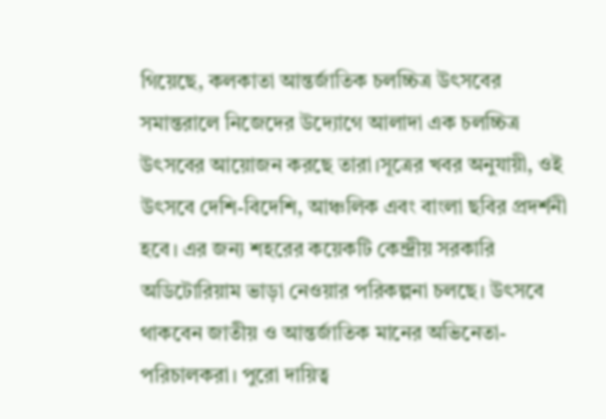গিয়েছে, কলকাতা আন্তর্জাতিক চলচ্চিত্র উৎসবের সমান্তরালে নিজেদের উদ্যোগে আলাদা এক চলচ্চিত্র উৎসবের আয়োজন করছে তারা।সূত্রের খবর অনুযায়ী, ওই উৎসবে দেশি-বিদেশি, আঞ্চলিক এবং বাংলা ছবির প্রদর্শনী হবে। এর জন্য শহরের কয়েকটি কেন্দ্রীয় সরকারি অডিটোরিয়াম ভাড়া নেওয়ার পরিকল্পনা চলছে। উৎসবে থাকবেন জাতীয় ও আন্তর্জাতিক মানের অভিনেতা-পরিচালকরা। পুরো দায়িত্ব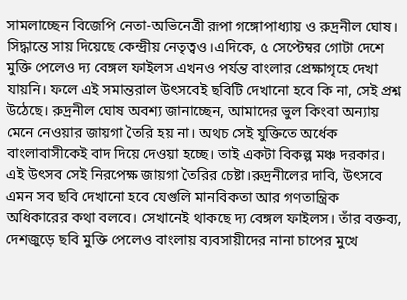সামলাচ্ছেন বিজেপি নেতা-অভিনেত্রী রূপা গঙ্গোপাধ্যায় ও রুদ্রনীল ঘোষ। সিদ্ধান্তে সায় দিয়েছে কেন্দ্রীয় নেতৃত্বও।এদিকে, ৫ সেপ্টেম্বর গোটা দেশে মুক্তি পেলেও দ্য বেঙ্গল ফাইলস এখনও পর্যন্ত বাংলার প্রেক্ষাগৃহে দেখা যায়নি। ফলে এই সমান্তরাল উৎসবেই ছবিটি দেখানো হবে কি না, সেই প্রশ্ন উঠেছে। রুদ্রনীল ঘোষ অবশ্য জানাচ্ছেন, আমাদের ভুল কিংবা অন্যায় মেনে নেওয়ার জায়গা তৈরি হয় না। অথচ সেই যুক্তিতে অর্ধেক বাংলাবাসীকেই বাদ দিয়ে দেওয়া হচ্ছে। তাই একটা বিকল্প মঞ্চ দরকার। এই উৎসব সেই নিরপেক্ষ জায়গা তৈরির চেষ্টা।রুদ্রনীলের দাবি, উৎসবে এমন সব ছবি দেখানো হবে যেগুলি মানবিকতা আর গণতান্ত্রিক অধিকারের কথা বলবে। সেখানেই থাকছে দ্য বেঙ্গল ফাইলস। তাঁর বক্তব্য, দেশজুড়ে ছবি মুক্তি পেলেও বাংলায় ব্যবসায়ীদের নানা চাপের মুখে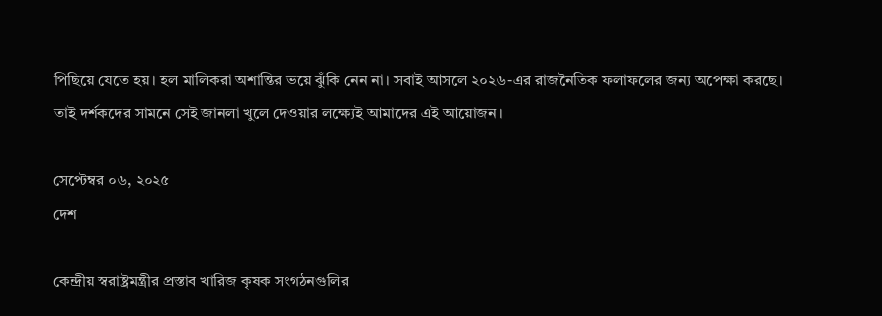পিছিয়ে যেতে হয়। হল মালিকরা অশান্তির ভয়ে ঝুঁকি নেন না। সবাই আসলে ২০২৬-এর রাজনৈতিক ফলাফলের জন্য অপেক্ষা করছে। তাই দর্শকদের সামনে সেই জানলা খুলে দেওয়ার লক্ষ্যেই আমাদের এই আয়োজন।

সেপ্টেম্বর ০৬, ২০২৫
দেশ

কেন্দ্রীয় স্বরাষ্ট্রমন্ত্রীর প্রস্তাব খারিজ কৃষক সংগঠনগুলির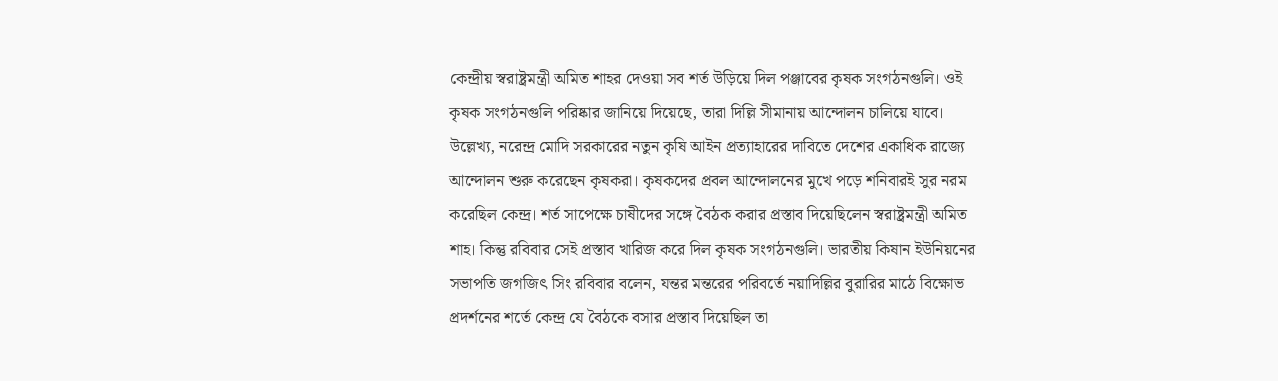কেন্দ্রীয় স্বরাষ্ট্রমন্ত্রী অমিত শাহর দেওয়া সব শর্ত উড়িয়ে দিল পঞ্জাবের কৃষক সংগঠনগুলি। ওই কৃষক সংগঠনগুলি পরিষ্কার জানিয়ে দিয়েছে, তারা দিল্লি সীমানায় আন্দোলন চালিয়ে যাবে। উল্লেখ্য, নরেন্দ্র মোদি সরকারের নতুন কৃষি আইন প্রত্যাহারের দাবিতে দেশের একাধিক রাজ্যে আন্দোলন শুরু করেছেন কৃষকরা। কৃষকদের প্রবল আন্দোলনের মুখে পড়ে শনিবারই সুর নরম করেছিল কেন্দ্র। শর্ত সাপেক্ষে চাষীদের সঙ্গে বৈঠক করার প্রস্তাব দিয়েছিলেন স্বরাষ্ট্রমন্ত্রী অমিত শাহ। কিন্তু রবিবার সেই প্রস্তাব খারিজ করে দিল কৃষক সংগঠনগুলি। ভারতীয় কিষান ইউনিয়নের সভাপতি জগজিৎ সিং রবিবার বলেন, যন্তর মন্তরের পরিবর্তে নয়াদিল্লির বুরারির মাঠে বিক্ষোভ প্রদর্শনের শর্তে কেন্দ্র যে বৈঠকে বসার প্রস্তাব দিয়েছিল তা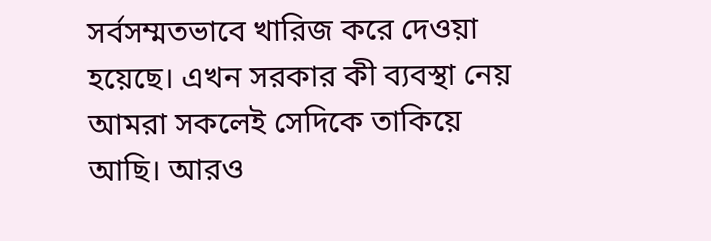সর্বসম্মতভাবে খারিজ করে দেওয়া হয়েছে। এখন সরকার কী ব্যবস্থা নেয় আমরা সকলেই সেদিকে তাকিয়ে আছি। আরও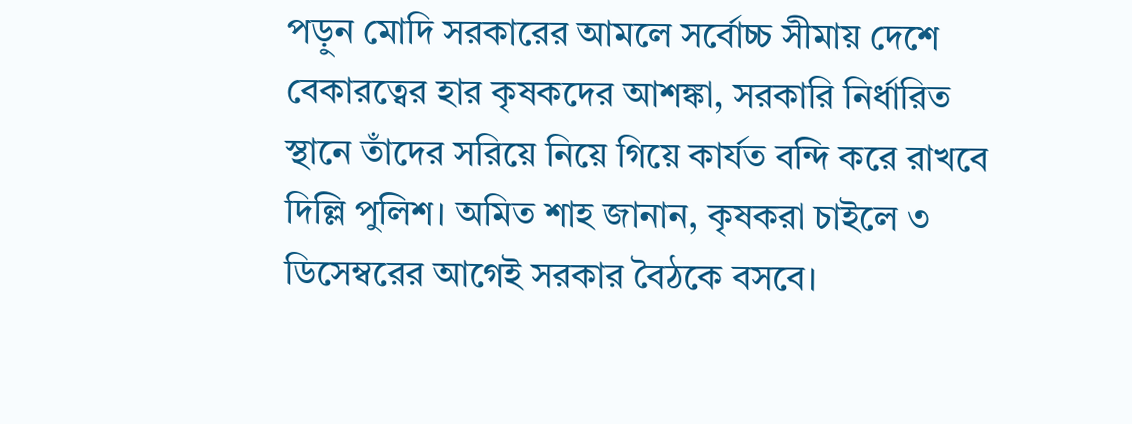পড়ুন মোদি সরকারের আমলে সর্বোচ্চ সীমায় দেশে বেকারত্বের হার কৃষকদের আশঙ্কা, সরকারি নির্ধারিত স্থানে তাঁদের সরিয়ে নিয়ে গিয়ে কার্যত বন্দি করে রাখবে দিল্লি পুলিশ। অমিত শাহ জানান, কৃষকরা চাইলে ৩ ডিসেম্বরের আগেই সরকার বৈঠকে বসবে।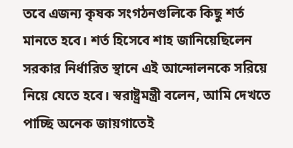তবে এজন্য কৃষক সংগঠনগুলিকে কিছু শর্ত মানতে হবে। শর্ত হিসেবে শাহ জানিয়েছিলেন সরকার নির্ধারিত স্থানে এই আন্দোলনকে সরিয়ে নিয়ে যেতে হবে। স্বরাষ্ট্রমন্ত্রী বলেন, আমি দেখতে পাচ্ছি অনেক জায়গাতেই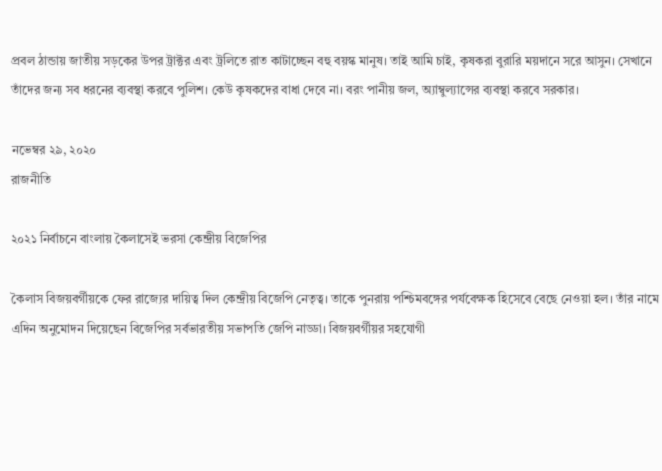প্রবল ঠান্ডায় জাতীয় সড়কের উপর ট্রাক্টর এবং ট্রলিতে রাত কাটাচ্ছেন বহু বয়স্ক মানুষ। তাই আমি চাই, কৃষকরা বুরারি ময়দানে সরে আসুন। সেখানে তাঁদের জন্য সব ধরনের ব্যবস্থা করবে পুলিশ। কেউ কৃষকদের বাধা দেবে না। বরং পানীয় জল, অ্যাম্বুল্যান্সের ব্যবস্থা করবে সরকার।

নভেম্বর ২৯, ২০২০
রাজনীতি

২০২১ নির্বাচনে বাংলায় কৈলাসেই ভরসা কেন্দ্রীয় বিজেপির

কৈলাস বিজয়বর্গীয়কে ফের রাজ্যের দায়িত্ব দিল কেন্দ্রীয় বিজেপি নেতৃত্ব। তাকে পুনরায় পশ্চিমবঙ্গের পর্যবেক্ষক হিসেবে বেছে নেওয়া হল। তাঁর নামে এদিন অনুমোদন দিয়েছেন বিজেপির সর্বভারতীয় সভাপতি জেপি নাড্ডা। বিজয়বর্গীয়র সহযোগী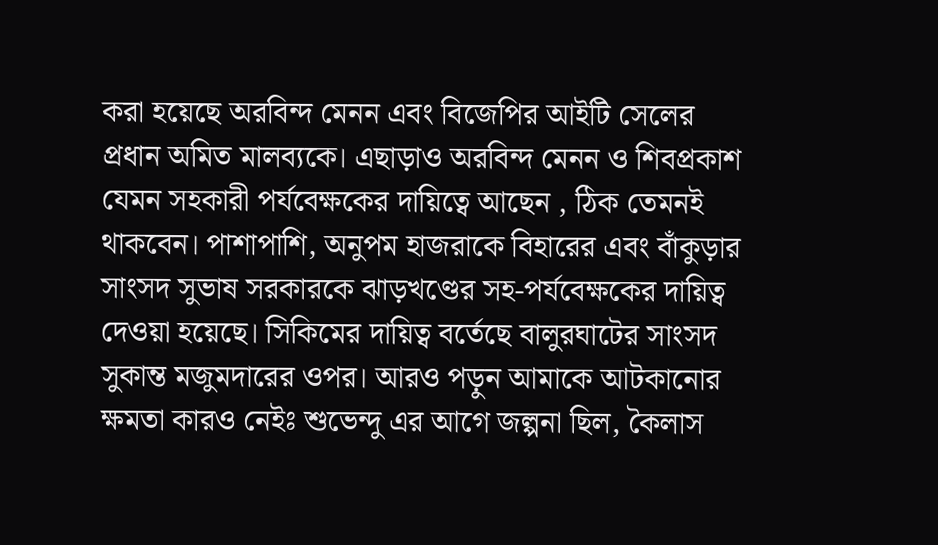করা হয়েছে অরবিন্দ মেনন এবং বিজেপির আইটি সেলের প্রধান অমিত মালব্যকে। এছাড়াও অরবিন্দ মেনন ও শিবপ্রকাশ যেমন সহকারী পর্যবেক্ষকের দায়িত্বে আছেন , ঠিক তেমনই থাকবেন। পাশাপাশি, অনুপম হাজরাকে বিহারের এবং বাঁকুড়ার সাংসদ সুভাষ সরকারকে ঝাড়খণ্ডের সহ-পর্যবেক্ষকের দায়িত্ব দেওয়া হয়েছে। সিকিমের দায়িত্ব বর্তেছে বালুরঘাটের সাংসদ সুকান্ত মজুমদারের ওপর। আরও পড়ুন আমাকে আটকানোর ক্ষমতা কারও নেইঃ শুভেন্দু এর আগে জল্পনা ছিল, কৈলাস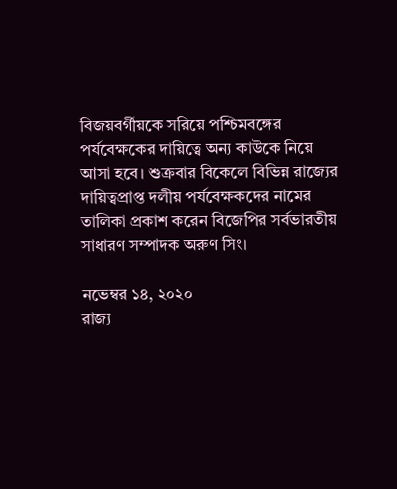বিজয়বর্গীয়কে সরিয়ে পশ্চিমবঙ্গের পর্যবেক্ষকের দায়িত্বে অন্য কাউকে নিয়ে আসা হবে। শুক্রবার বিকেলে বিভিন্ন রাজ্যের দায়িত্বপ্রাপ্ত দলীয় পর্যবেক্ষকদের নামের তালিকা প্রকাশ করেন বিজেপির সর্বভারতীয় সাধারণ সম্পাদক অরুণ সিং।

নভেম্বর ১৪, ২০২০
রাজ্য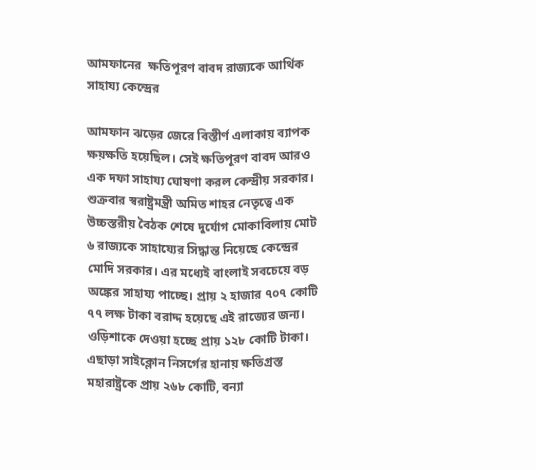আমফানের  ক্ষতিপূরণ বাবদ রাজ্যকে আর্থিক সাহায্য কেন্দ্রের

আমফান ঝড়ের জেরে বিস্তীর্ণ এলাকায় ব্যাপক ক্ষয়ক্ষতি হয়েছিল। সেই ক্ষতিপূরণ বাবদ আরও এক দফা সাহায্য ঘোষণা করল কেন্দ্রীয় সরকার। শুক্রবার স্বরাষ্ট্রমন্ত্রী অমিত শাহর নেতৃত্বে এক উচ্চস্তরীয় বৈঠক শেষে দুর্যোগ মোকাবিলায় মোট ৬ রাজ্যকে সাহায্যের সিদ্ধান্ত নিয়েছে কেন্দ্রের মোদি সরকার। এর মধ্যেই বাংলাই সবচেয়ে বড় অঙ্কের সাহায্য পাচ্ছে। প্রায় ২ হাজার ৭০৭ কোটি ৭৭ লক্ষ টাকা বরাদ্দ হয়েছে এই রাজ্যের জন্য। ওড়িশাকে দেওয়া হচ্ছে প্রায় ১২৮ কোটি টাকা। এছাড়া সাইক্লোন নিসর্গের হানায় ক্ষতিগ্রস্ত মহারাষ্ট্রকে প্রায় ২৬৮ কোটি, বন্যা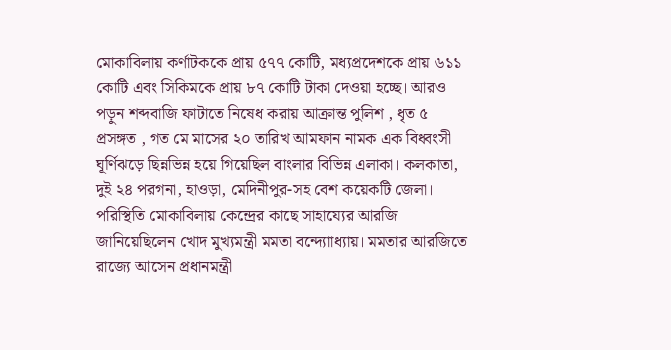মোকাবিলায় কর্ণাটককে প্রায় ৫৭৭ কোটি, মধ্যপ্রদেশকে প্রায় ৬১১ কোটি এবং সিকিমকে প্রায় ৮৭ কোটি টাকা দেওয়া হচ্ছে। আরও পড়ুন শব্দবাজি ফাটাতে নিষেধ করায় আক্রান্ত পুলিশ , ধৃত ৫ প্রসঙ্গত , গত মে মাসের ২০ তারিখ আমফান নামক এক বিধ্বংসী ঘূর্ণিঝড়ে ছিন্নভিন্ন হয়ে গিয়েছিল বাংলার বিভিন্ন এলাকা। কলকাতা, দুই ২৪ পরগনা, হাওড়া, মেদিনীপুর-সহ বেশ কয়েকটি জেলা। পরিস্থিতি মোকাবিলায় কেন্দ্রের কাছে সাহায্যের আরজি জানিয়েছিলেন খোদ মুখ্যমন্ত্রী মমতা বন্দ্যোাধ্যায়। মমতার আরজিতে রাজ্যে আসেন প্রধানমন্ত্রী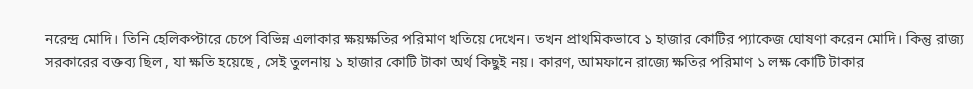নরেন্দ্র মোদি। তিনি হেলিকপ্টারে চেপে বিভিন্ন এলাকার ক্ষয়ক্ষতির পরিমাণ খতিয়ে দেখেন। তখন প্রাথমিকভাবে ১ হাজার কোটির প্যাকেজ ঘোষণা করেন মোদি। কিন্তু রাজ্য সরকারের বক্তব্য ছিল , যা ক্ষতি হয়েছে , সেই তুলনায় ১ হাজার কোটি টাকা অর্থ কিছুই নয়। কারণ, আমফানে রাজ্যে ক্ষতির পরিমাণ ১ লক্ষ কোটি টাকার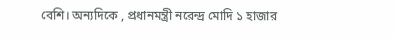বেশি। অন্যদিকে , প্রধানমন্ত্রী নরেন্দ্র মোদি ১ হাজার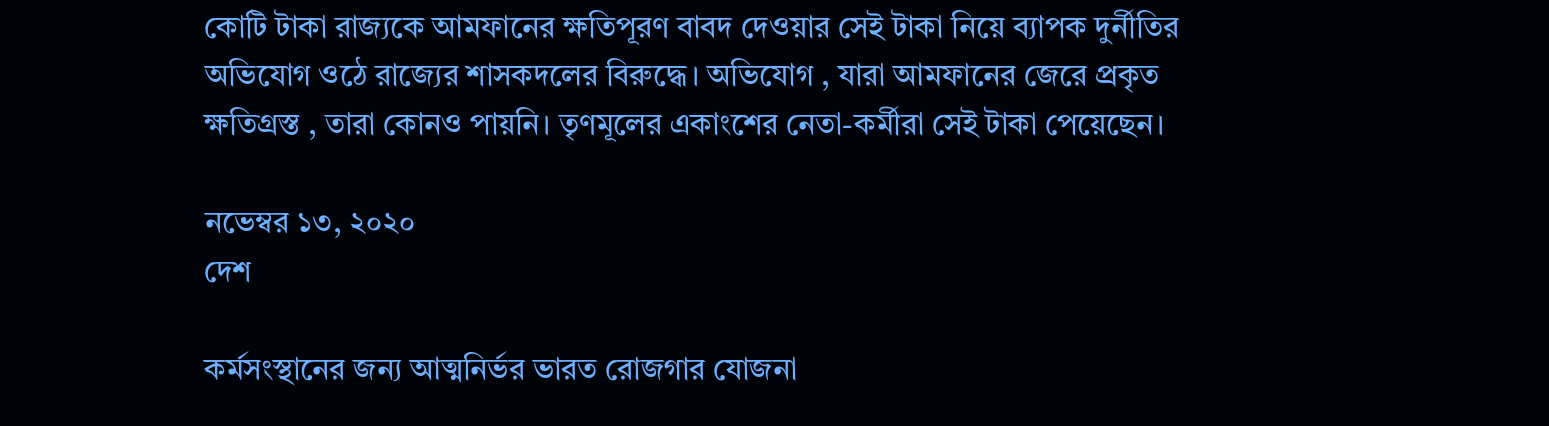কোটি টাকা রাজ্যকে আমফানের ক্ষতিপূরণ বাবদ দেওয়ার সেই টাকা নিয়ে ব্যাপক দুর্নীতির অভিযোগ ওঠে রাজ্যের শাসকদলের বিরুদ্ধে। অভিযোগ , যারা আমফানের জেরে প্রকৃত ক্ষতিগ্রস্ত , তারা কোনও পায়নি। তৃণমূলের একাংশের নেতা-কর্মীরা সেই টাকা পেয়েছেন।

নভেম্বর ১৩, ২০২০
দেশ

কর্মসংস্থানের জন্য আত্মনির্ভর ভারত রোজগার যোজনা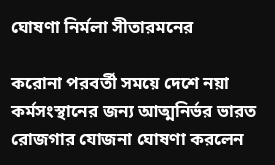ঘোষণা নির্মলা সীতারমনের

করোনা পরবর্তী সময়ে দেশে নয়া কর্মসংস্থানের জন্য আত্মনির্ভর ভারত রোজগার যোজনা ঘোষণা করলেন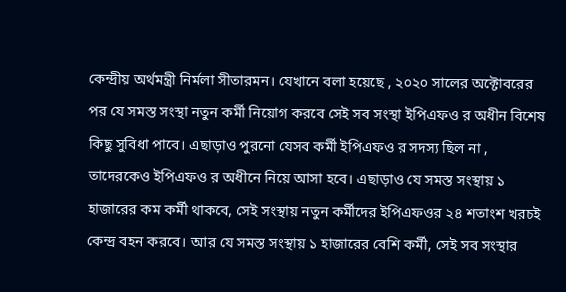কেন্দ্রীয় অর্থমন্ত্রী নির্মলা সীতারমন। যেখানে বলা হয়েছে , ২০২০ সালের অক্টোবরের পর যে সমস্ত সংস্থা নতুন কর্মী নিয়োগ করবে সেই সব সংস্থা ইপিএফও র অধীন বিশেষ কিছু সুবিধা পাবে। এছাড়াও পুরনো যেসব কর্মী ইপিএফও র সদস্য ছিল না , তাদেরকেও ইপিএফও র অধীনে নিয়ে আসা হবে। এছাড়াও যে সমস্ত সংস্থায় ১ হাজারের কম কর্মী থাকবে, সেই সংস্থায় নতুন কর্মীদের ইপিএফওর ২৪ শতাংশ খরচই কেন্দ্র বহন করবে। আর যে সমস্ত সংস্থায় ১ হাজারের বেশি কর্মী, সেই সব সংস্থার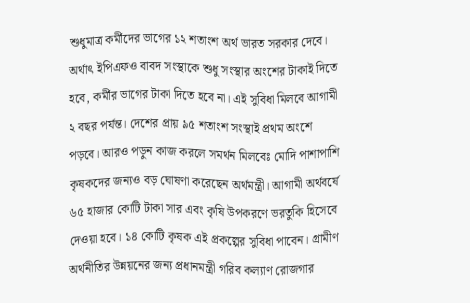শুধুমাত্র কর্মীদের ভাগের ১২ শতাংশ অর্থ ভারত সরকার দেবে। অর্থাৎ ইপিএফও বাবদ সংস্থাকে শুধু সংস্থার অংশের টাকাই দিতে হবে, কর্মীর ভাগের টাকা দিতে হবে না। এই সুবিধা মিলবে আগামী ২ বছর পর্যন্ত। দেশের প্রায় ৯৫ শতাংশ সংস্থাই প্রথম অংশে পড়বে। আরও পড়ুন কাজ করলে সমর্থন মিলবেঃ মোদি পাশাপাশি কৃষকদের জন্যও বড় ঘোষণা করেছেন অর্থমন্ত্রী। আগামী অর্থবর্ষে ৬৫ হাজার কোটি টাকা সার এবং কৃষি উপকরণে ভরতুকি হিসেবে দেওয়া হবে। ১৪ কোটি কৃষক এই প্রকল্পের সুবিধা পাবেন। গ্রামীণ অর্থনীতির উন্নয়নের জন্য প্রধানমন্ত্রী গরিব কল্যাণ রোজগার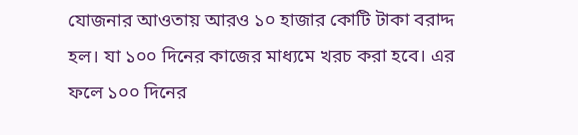যোজনার আওতায় আরও ১০ হাজার কোটি টাকা বরাদ্দ হল। যা ১০০ দিনের কাজের মাধ্যমে খরচ করা হবে। এর ফলে ১০০ দিনের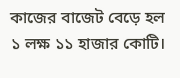কাজের বাজেট বেড়ে হল ১ লক্ষ ১১ হাজার কোটি।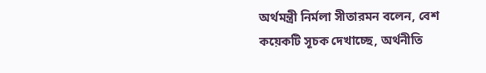অর্থমন্ত্রী নির্মলা সীতারমন বলেন, বেশ কয়েকটি সূচক দেখাচ্ছে, অর্থনীতি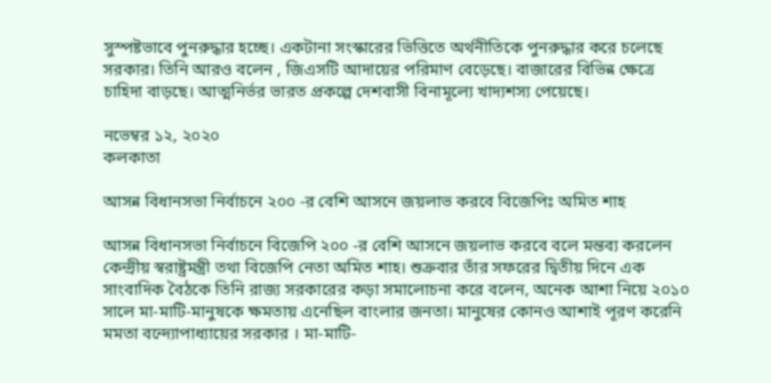সুস্পষ্টভাবে পুনরুদ্ধার হচ্ছে। একটানা সংস্কারের ভিত্তিতে অর্থনীতিকে পুনরুদ্ধার করে চলেছে সরকার। তিনি আরও বলেন , জিএসটি আদায়ের পরিমাণ বেড়েছে। বাজারের বিভিন্ন ক্ষেত্রে চাহিদা বাড়ছে। আত্মনির্ভর ভারত প্রকল্পে দেশবাসী বিনামূল্যে খাদ্যশস্য পেয়েছে।

নভেম্বর ১২, ২০২০
কলকাতা

আসন্ন বিধানসভা নির্বাচনে ২০০ -র বেশি আসনে জয়লাভ করবে বিজেপিঃ অমিত শাহ

আসন্ন বিধানসভা নির্বাচনে বিজেপি ২০০ -র বেশি আসনে জয়লাভ করবে বলে মন্তব্য করলেন কেন্দ্রীয় স্বরাষ্ট্রমন্ত্রী তথা বিজেপি নেতা অমিত শাহ। শুক্রবার তাঁর সফরের দ্বিতীয় দিনে এক সাংবাদিক বৈঠকে তিনি রাজ্য সরকারের কড়া সমালোচনা করে বলেন, অনেক আশা নিয়ে ২০১০ সালে মা-মাটি-মানুষকে ক্ষমতায় এনেছিল বাংলার জনতা। মানুষের কোনও আশাই পূরণ করেনি মমতা বন্দ্যোপাধ্যায়ের সরকার । মা-মাটি-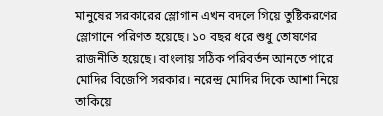মানুষের সরকারের স্লোগান এখন বদলে গিয়ে তুষ্টিকরণের স্লোগানে পরিণত হয়েছে। ১০ বছর ধরে শুধু তোষণের রাজনীতি হয়েছে। বাংলায় সঠিক পরিবর্তন আনতে পারে মোদির বিজেপি সরকার। নরেন্দ্র মোদির দিকে আশা নিয়ে তাকিয়ে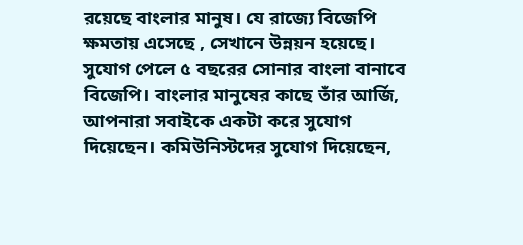রয়েছে বাংলার মানুষ। যে রাজ্যে বিজেপি ক্ষমতায় এসেছে , সেখানে উন্নয়ন হয়েছে। সুযোগ পেলে ৫ বছরের সোনার বাংলা বানাবে বিজেপি। বাংলার মানুষের কাছে তাঁর আর্জি, আপনারা সবাইকে একটা করে সুযোগ দিয়েছেন। কমিউনিস্টদের সুযোগ দিয়েছেন,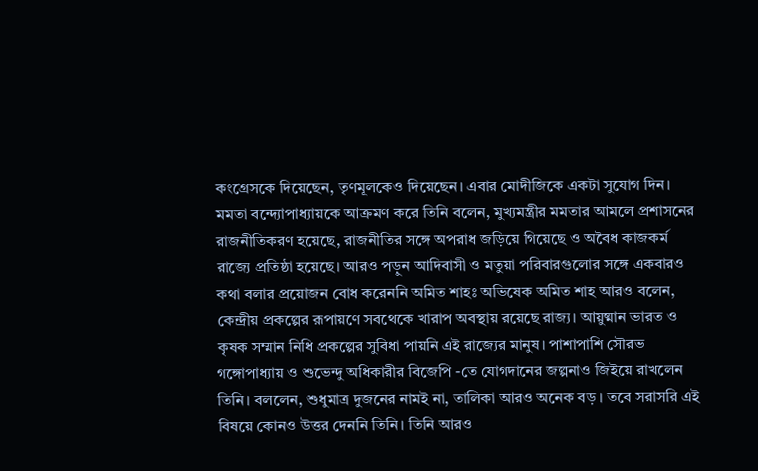কংগ্রেসকে দিয়েছেন, তৃণমূলকেও দিয়েছেন। এবার মোদীজিকে একটা সুযোগ দিন। মমতা বন্দ্যোপাধ্যায়কে আক্রমণ করে তিনি বলেন, মুখ্যমন্ত্রীর মমতার আমলে প্রশাসনের রাজনীতিকরণ হয়েছে, রাজনীতির সঙ্গে অপরাধ জড়িয়ে গিয়েছে ও অবৈধ কাজকর্ম রাজ্যে প্রতিষ্ঠা হয়েছে। আরও পড়ুন আদিবাসী ও মতুয়া পরিবারগুলোর সঙ্গে একবারও কথা বলার প্রয়োজন বোধ করেননি অমিত শাহঃ অভিষেক অমিত শাহ আরও বলেন, কেন্দ্রীয় প্রকল্পের রূপায়ণে সবথেকে খারাপ অবস্থায় রয়েছে রাজ্য। আয়ুষ্মান ভারত ও কৃষক সম্মান নিধি প্রকল্পের সুবিধা পায়নি এই রাজ্যের মানুষ। পাশাপাশি সৌরভ গঙ্গোপাধ্যায় ও শুভেন্দু অধিকারীর বিজেপি -তে যোগদানের জল্পনাও জিইয়ে রাখলেন তিনি। বললেন, শুধুমাত্র দুজনের নামই না, তালিকা আরও অনেক বড় । তবে সরাসরি এই বিষয়ে কোনও উত্তর দেননি তিনি। তিনি আরও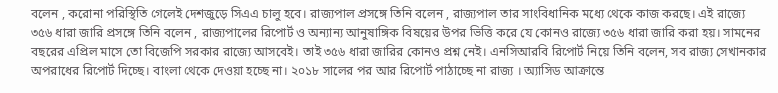বলেন , করোনা পরিস্থিতি গেলেই দেশজুড়ে সিএএ চালু হবে। রাজ্যপাল প্রসঙ্গে তিনি বলেন , রাজ্যপাল তার সাংবিধানিক মধ্যে থেকে কাজ করছে। এই রাজ্যে ৩৫৬ ধারা জারি প্রসঙ্গে তিনি বলেন , রাজ্যপালের রিপোর্ট ও অন্যান্য আনুষাঙ্গিক বিষয়ের উপর ভিত্তি করে যে কোনও রাজ্যে ৩৫৬ ধারা জারি করা হয়। সামনের বছরের এপ্রিল মাসে তো বিজেপি সরকার রাজ্যে আসবেই। তাই ৩৫৬ ধারা জারির কোনও প্রশ্ন নেই। এনসিআরবি রিপোর্ট নিয়ে তিনি বলেন, সব রাজ্য সেখানকার অপরাধের রিপোর্ট দিচ্ছে। বাংলা থেকে দেওয়া হচ্ছে না। ২০১৮ সালের পর আর রিপোর্ট পাঠাচ্ছে না রাজ্য । অ্যাসিড আক্রান্তে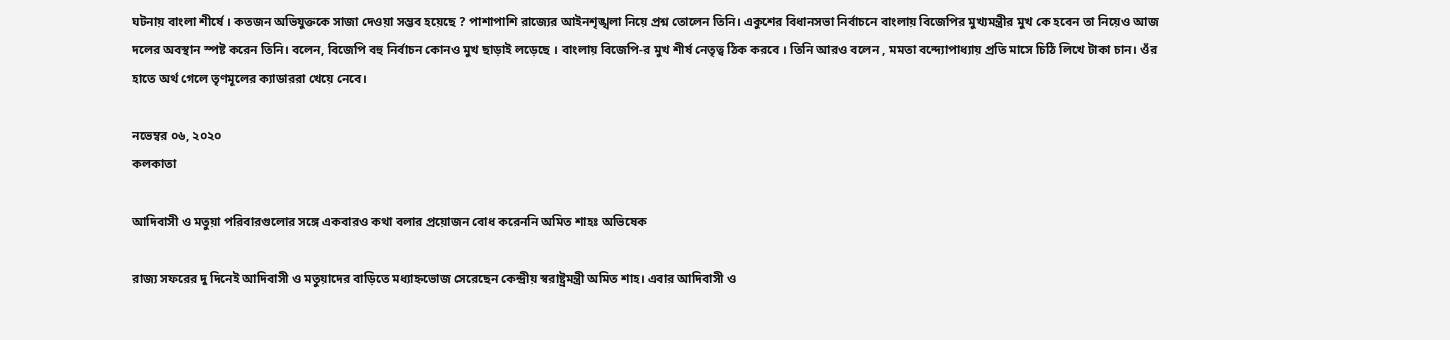ঘটনায় বাংলা শীর্ষে । কতজন অভিযুক্তকে সাজা দেওয়া সম্ভব হয়েছে ? পাশাপাশি রাজ্যের আইনশৃঙ্খলা নিয়ে প্রশ্ন তোলেন তিনি। একুশের বিধানসভা নির্বাচনে বাংলায় বিজেপির মুখ্যমন্ত্রীর মুখ কে হবেন তা নিয়েও আজ দলের অবস্থান স্পষ্ট করেন তিনি। বলেন, বিজেপি বহু নির্বাচন কোনও মুখ ছাড়াই লড়েছে । বাংলায় বিজেপি-র মুখ শীর্ষ নেতৃত্ব ঠিক করবে । তিনি আরও বলেন , মমতা বন্দ্যোপাধ্যায় প্রতি মাসে চিঠি লিখে টাকা চান। ওঁর হাতে অর্থ গেলে তৃণমূলের ক্যাডাররা খেয়ে নেবে।

নভেম্বর ০৬, ২০২০
কলকাতা

আদিবাসী ও মতুয়া পরিবারগুলোর সঙ্গে একবারও কথা বলার প্রয়োজন বোধ করেননি অমিত শাহঃ অভিষেক

রাজ্য সফরের দু দিনেই আদিবাসী ও মতুয়াদের বাড়িতে মধ্যাহ্নভোজ সেরেছেন কেন্দ্রীয় স্বরাষ্ট্রমন্ত্রী অমিত শাহ। এবার আদিবাসী ও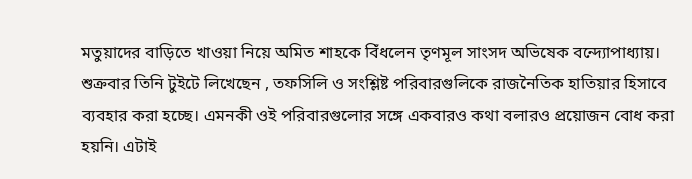মতুয়াদের বাড়িতে খাওয়া নিয়ে অমিত শাহকে বিঁধলেন তৃণমূল সাংসদ অভিষেক বন্দ্যোপাধ্যায়। শুক্রবার তিনি টুইটে লিখেছেন , তফসিলি ও সংশ্লিষ্ট পরিবারগুলিকে রাজনৈতিক হাতিয়ার হিসাবে ব্যবহার করা হচ্ছে। এমনকী ওই পরিবারগুলোর সঙ্গে একবারও কথা বলারও প্রয়োজন বোধ করা হয়নি। এটাই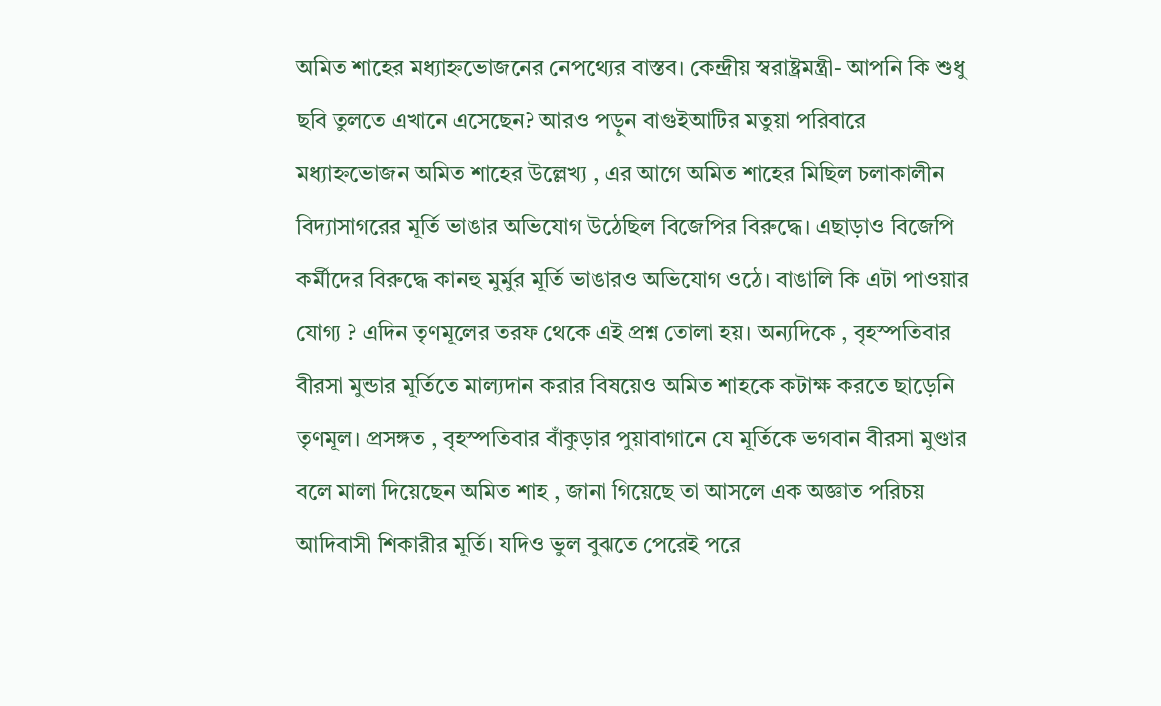অমিত শাহের মধ্যাহ্নভোজনের নেপথ্যের বাস্তব। কেন্দ্রীয় স্বরাষ্ট্রমন্ত্রী- আপনি কি শুধু ছবি তুলতে এখানে এসেছেন? আরও পড়ুন বাগুইআটির মতুয়া পরিবারে মধ্যাহ্নভোজন অমিত শাহের উল্লেখ্য , এর আগে অমিত শাহের মিছিল চলাকালীন বিদ্যাসাগরের মূর্তি ভাঙার অভিযোগ উঠেছিল বিজেপির বিরুদ্ধে। এছাড়াও বিজেপি কর্মীদের বিরুদ্ধে কানহু মুর্মুর মূর্তি ভাঙারও অভিযোগ ওঠে। বাঙালি কি এটা পাওয়ার যোগ্য ? এদিন তৃণমূলের তরফ থেকে এই প্রশ্ন তোলা হয়। অন্যদিকে , বৃহস্পতিবার বীরসা মুন্ডার মূর্তিতে মাল্যদান করার বিষয়েও অমিত শাহকে কটাক্ষ করতে ছাড়েনি তৃণমূল। প্রসঙ্গত , বৃহস্পতিবার বাঁকুড়ার পুয়াবাগানে যে মূর্তিকে ভগবান বীরসা মুণ্ডার বলে মালা দিয়েছেন অমিত শাহ , জানা গিয়েছে তা আসলে এক অজ্ঞাত পরিচয় আদিবাসী শিকারীর মূর্তি। যদিও ভুল বুঝতে পেরেই পরে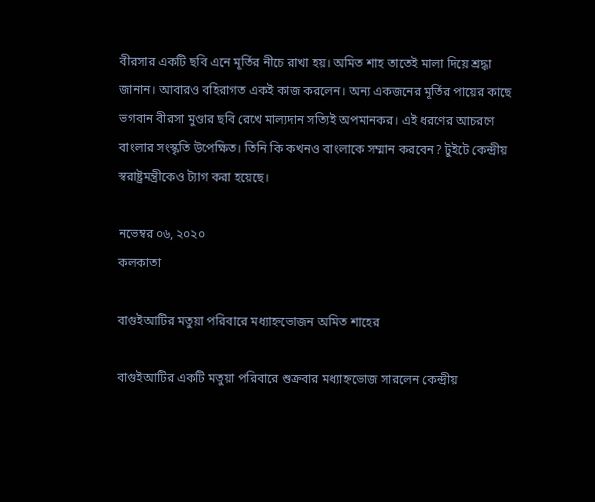বীরসার একটি ছবি এনে মূর্তির নীচে রাখা হয়। অমিত শাহ তাতেই মালা দিয়ে শ্রদ্ধা জানান। আবারও বহিরাগত একই কাজ করলেন। অন্য একজনের মূর্তির পায়ের কাছে ভগবান বীরসা মুণ্ডার ছবি রেখে মাল্যদান সত্যিই অপমানকর। এই ধরণের আচরণে বাংলার সংস্কৃতি উপেক্ষিত। তিনি কি কখনও বাংলাকে সম্মান করবেন? টুইটে কেন্দ্রীয় স্বরাষ্ট্রমন্ত্রীকেও ট্যাগ করা হয়েছে।

নভেম্বর ০৬, ২০২০
কলকাতা

বাগুইআটির মতুয়া পরিবারে মধ্যাহ্নভোজন অমিত শাহের

বাগুইআটির একটি মতুয়া পরিবারে শুক্রবার মধ্যাহ্নভোজ সারলেন কেন্দ্রীয়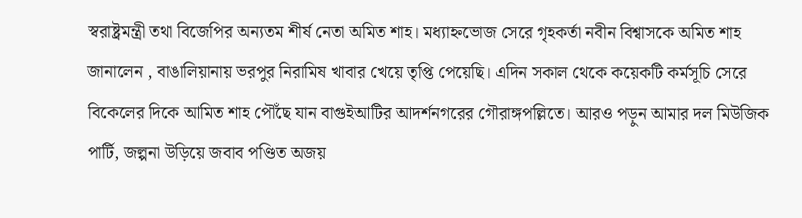স্বরাষ্ট্রমন্ত্রী তথা বিজেপির অন্যতম শীর্ষ নেতা অমিত শাহ। মধ্যাহ্নভোজ সেরে গৃহকর্তা নবীন বিশ্বাসকে অমিত শাহ জানালেন , বাঙালিয়ানায় ভরপুর নিরামিষ খাবার খেয়ে তৃপ্তি পেয়েছি। এদিন সকাল থেকে কয়েকটি কর্মসূচি সেরে বিকেলের দিকে আমিত শাহ পৌঁছে যান বাগুইআটির আদর্শনগরের গৌরাঙ্গপল্লিতে। আরও পড়ুন আমার দল মিউজিক পার্টি, জল্পনা উড়িয়ে জবাব পণ্ডিত অজয়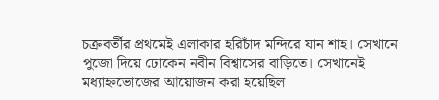চক্রবর্তীর প্রথমেই এলাকার হরিচাঁদ মন্দিরে যান শাহ। সেখানে পুজো দিয়ে ঢোকেন নবীন বিশ্বাসের বাড়িতে। সেখানেই মধ্যাহ্নভোজের আয়োজন করা হয়েছিল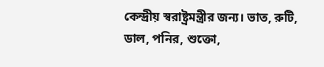কেন্দ্রীয় স্বরাষ্ট্রমন্ত্রীর জন্য। ভাত, রুটি, ডাল, পনির, শুক্তো,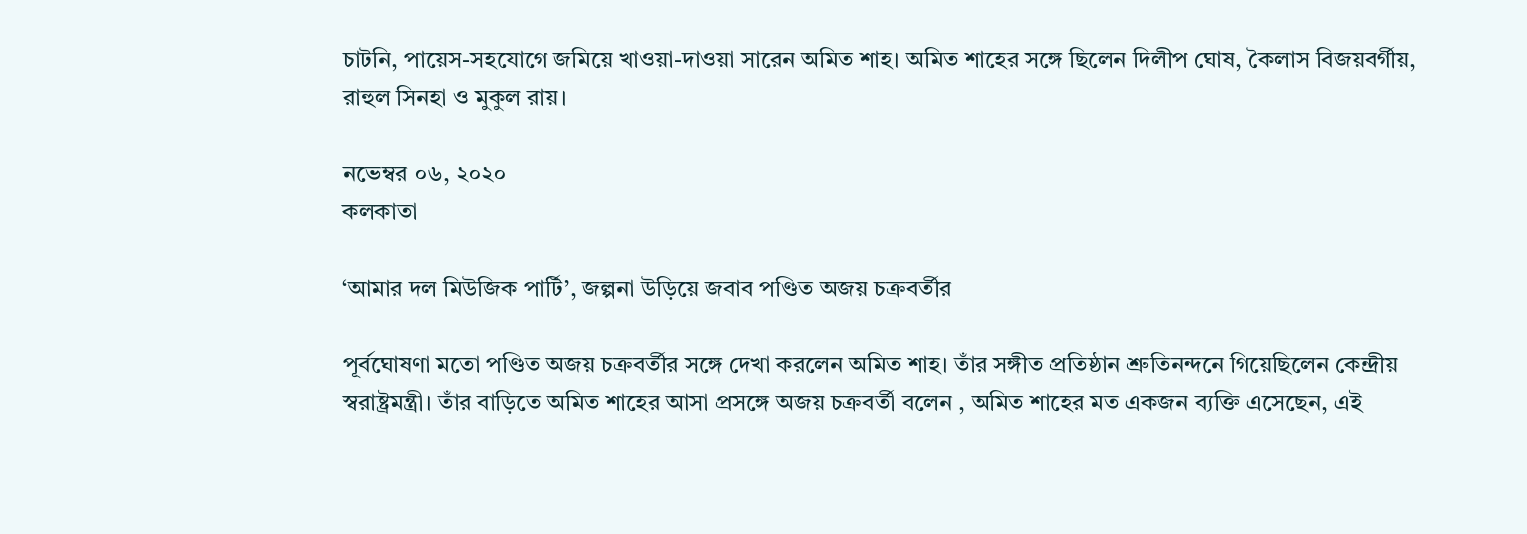চাটনি, পায়েস-সহযোগে জমিয়ে খাওয়া-দাওয়া সারেন অমিত শাহ। অমিত শাহের সঙ্গে ছিলেন দিলীপ ঘোষ, কৈলাস বিজয়বর্গীয়, রাহুল সিনহা ও মুকুল রায়।

নভেম্বর ০৬, ২০২০
কলকাতা

‘আমার দল মিউজিক পার্টি’, জল্পনা উড়িয়ে জবাব পণ্ডিত অজয় চক্রবর্তীর

পূর্বঘোষণা মতো পণ্ডিত অজয় চক্রবর্তীর সঙ্গে দেখা করলেন অমিত শাহ। তাঁর সঙ্গীত প্রতিষ্ঠান শ্রুতিনন্দনে গিয়েছিলেন কেন্দ্রীয় স্বরাষ্ট্রমন্ত্রী। তাঁর বাড়িতে অমিত শাহের আসা প্রসঙ্গে অজয় চক্রবর্তী বলেন , অমিত শাহের মত একজন ব্যক্তি এসেছেন, এই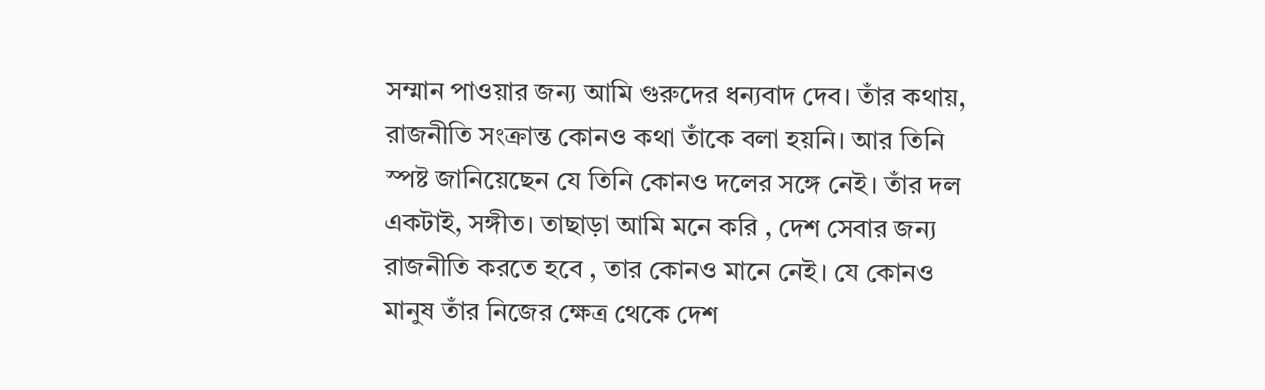সম্মান পাওয়ার জন্য আমি গুরুদের ধন্যবাদ দেব। তাঁর কথায়, রাজনীতি সংক্রান্ত কোনও কথা তাঁকে বলা হয়নি। আর তিনি স্পষ্ট জানিয়েছেন যে তিনি কোনও দলের সঙ্গে নেই। তাঁর দল একটাই, সঙ্গীত। তাছাড়া আমি মনে করি , দেশ সেবার জন্য রাজনীতি করতে হবে , তার কোনও মানে নেই। যে কোনও মানুষ তাঁর নিজের ক্ষেত্র থেকে দেশ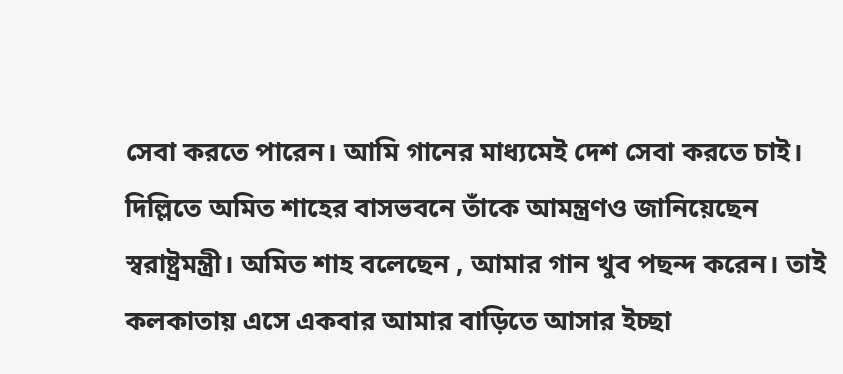সেবা করতে পারেন। আমি গানের মাধ্যমেই দেশ সেবা করতে চাই। দিল্লিতে অমিত শাহের বাসভবনে তাঁকে আমন্ত্রণও জানিয়েছেন স্বরাষ্ট্রমন্ত্রী। অমিত শাহ বলেছেন , আমার গান খুব পছন্দ করেন। তাই কলকাতায় এসে একবার আমার বাড়িতে আসার ইচ্ছা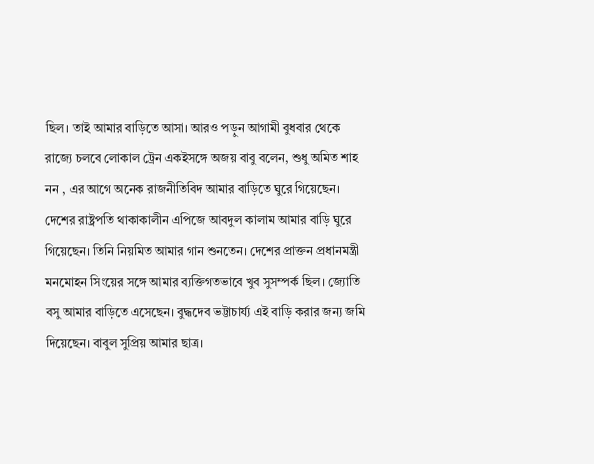ছিল। তাই আমার বাড়িতে আসা। আরও পড়ুন আগামী বুধবার থেকে রাজ্যে চলবে লোকাল ট্রেন একইসঙ্গে অজয় বাবু বলেন, শুধু অমিত শাহ নন , এর আগে অনেক রাজনীতিবিদ আমার বাড়িতে ঘুরে গিয়েছেন। দেশের রাষ্ট্রপতি থাকাকালীন এপিজে আবদুল কালাম আমার বাড়ি ঘুরে গিয়েছেন। তিনি নিয়মিত আমার গান শুনতেন। দেশের প্রাক্তন প্রধানমন্ত্রী মনমোহন সিংয়ের সঙ্গে আমার ব্যক্তিগতভাবে খুব সুসম্পর্ক ছিল। জ্যোতি বসু আমার বাড়িতে এসেছেন। বুদ্ধদেব ভট্টাচার্য্য এই বাড়ি করার জন্য জমি দিয়েছেন। বাবুল সুপ্রিয় আমার ছাত্র।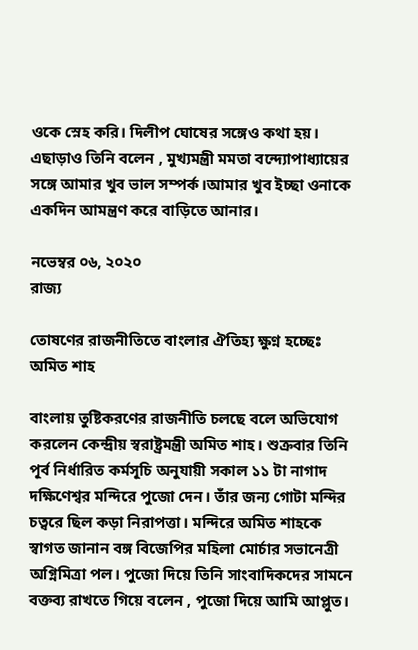ওকে স্নেহ করি। দিলীপ ঘোষের সঙ্গেও কথা হয়। এছাড়াও তিনি বলেন , মুখ্যমন্ত্রী মমতা বন্দ্যোপাধ্যায়ের সঙ্গে আমার খুব ভাল সম্পর্ক।আমার খুব ইচ্ছা ওনাকে একদিন আমন্ত্রণ করে বাড়িতে আনার।

নভেম্বর ০৬, ২০২০
রাজ্য

তোষণের রাজনীতিতে বাংলার ঐতিহ্য ক্ষুণ্ন হচ্ছেঃ অমিত শাহ

বাংলায় তুষ্টিকরণের রাজনীতি চলছে বলে অভিযোগ করলেন কেন্দ্রীয় স্বরাষ্ট্রমন্ত্রী অমিত শাহ। শুক্রবার তিনি পূর্ব নির্ধারিত কর্মসূচি অনুযায়ী সকাল ১১ টা নাগাদ দক্ষিণেশ্বর মন্দিরে পুজো দেন। তাঁর জন্য গোটা মন্দির চত্বরে ছিল কড়া নিরাপত্তা। মন্দিরে অমিত শাহকে স্বাগত জানান বঙ্গ বিজেপির মহিলা মোর্চার সভানেত্রী অগ্নিমিত্রা পল। পুজো দিয়ে তিনি সাংবাদিকদের সামনে বক্তব্য রাখতে গিয়ে বলেন , পুজো দিয়ে আমি আপ্লুত।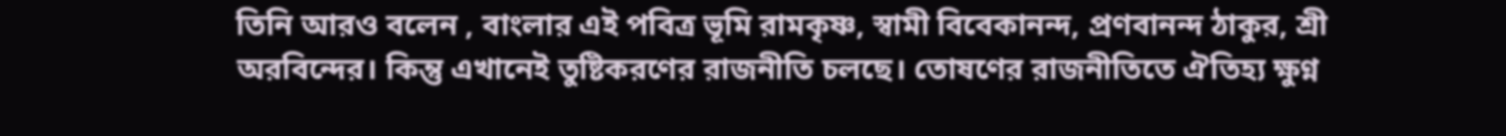তিনি আরও বলেন , বাংলার এই পবিত্র ভূমি রামকৃষ্ণ, স্বামী বিবেকানন্দ, প্রণবানন্দ ঠাকুর, শ্রী অরবিন্দের। কিন্তু এখানেই তুষ্টিকরণের রাজনীতি চলছে। তোষণের রাজনীতিতে ঐতিহ্য ক্ষুণ্ন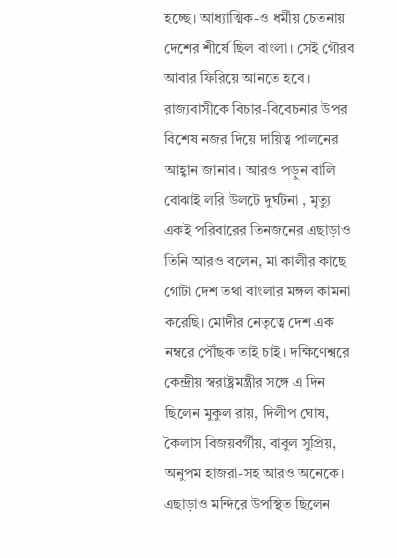হচ্ছে। আধ্যাত্মিক-ও ধর্মীয় চেতনায় দেশের শীর্ষে ছিল বাংলা। সেই গৌরব আবার ফিরিয়ে আনতে হবে। রাজ্যবাসীকে বিচার-বিবেচনার উপর বিশেষ নজর দিয়ে দায়িত্ব পালনের আহ্বান জানাব। আরও পড়ুন বালি বোঝাই লরি উলটে দুর্ঘটনা , মৃত্যু একই পরিবারের তিনজনের এছাড়াও তিনি আরও বলেন, মা কালীর কাছে গোটা দেশ তথা বাংলার মঙ্গল কামনা করেছি। মোদীর নেতৃত্বে দেশ এক নম্বরে পৌঁছক তাই চাই। দক্ষিণেশ্বরে কেন্দ্রীয় স্বরাষ্ট্রমন্ত্রীর সঙ্গে এ দিন ছিলেন মুকুল রায়, দিলীপ ঘোষ, কৈলাস বিজয়বর্গীয়, বাবুল সুপ্রিয়, অনুপম হাজরা-সহ আরও অনেকে। এছাড়াও মন্দিরে উপস্থিত ছিলেন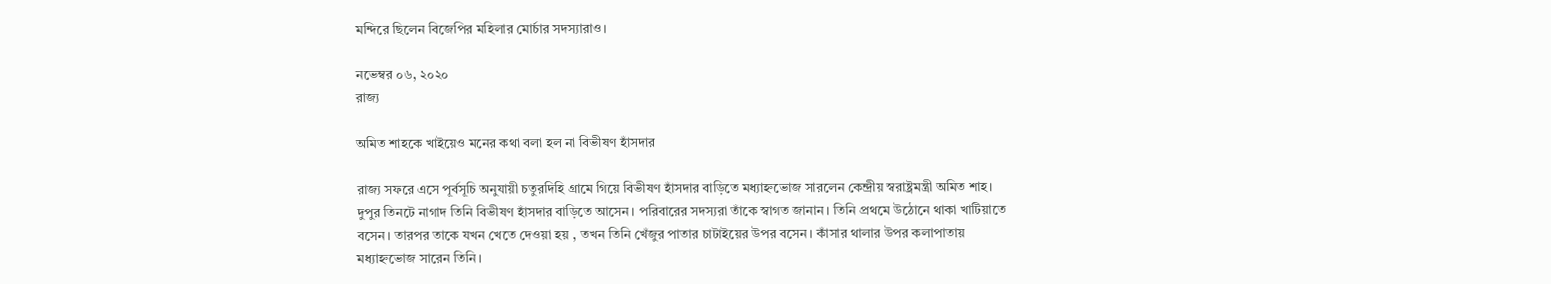মন্দিরে ছিলেন বিজেপির মহিলার মোর্চার সদস্যারাও।

নভেম্বর ০৬, ২০২০
রাজ্য

অমিত শাহকে খাইয়েও মনের কথা বলা হল না বিভীষণ হাঁসদার

রাজ্য সফরে এসে পূর্বসূচি অনুযায়ী চতুরদিহি গ্রামে গিয়ে বিভীষণ হাঁসদার বাড়িতে মধ্যাহ্নভোজ সারলেন কেন্দ্রীয় স্বরাষ্ট্রমন্ত্রী অমিত শাহ। দুপুর তিনটে নাগাদ তিনি বিভীষণ হাঁসদার বাড়িতে আসেন। পরিবারের সদস্যরা তাঁকে স্বাগত জানান। তিনি প্রথমে উঠোনে থাকা খাটিয়াতে বসেন। তারপর তাকে যখন খেতে দেওয়া হয় , তখন তিনি খেঁজুর পাতার চাটাইয়ের উপর বসেন। কাঁসার থালার উপর কলাপাতায় মধ্যাহ্নভোজ সারেন তিনি।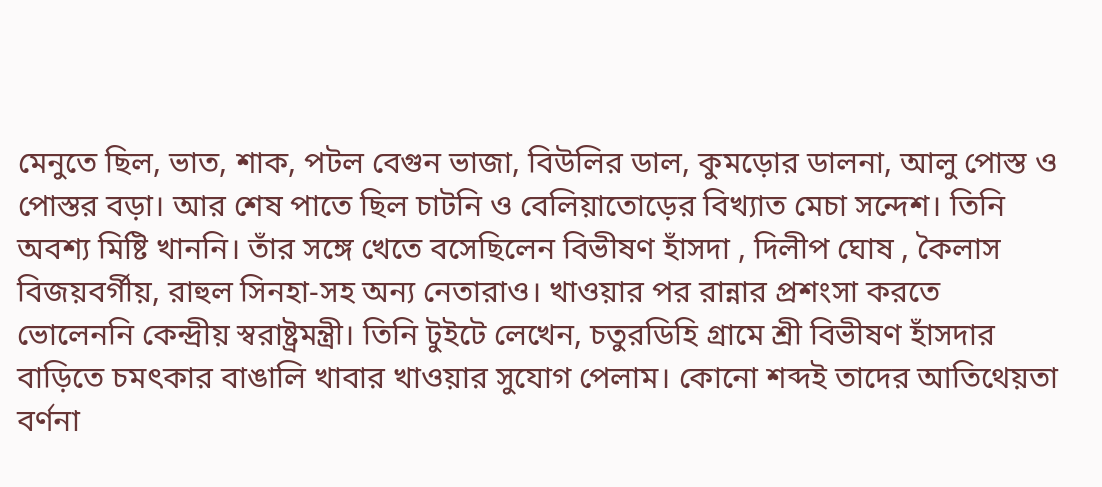মেনুতে ছিল, ভাত, শাক, পটল বেগুন ভাজা, বিউলির ডাল, কুমড়োর ডালনা, আলু পোস্ত ও পোস্তর বড়া। আর শেষ পাতে ছিল চাটনি ও বেলিয়াতোড়ের বিখ্যাত মেচা সন্দেশ। তিনি অবশ্য মিষ্টি খাননি। তাঁর সঙ্গে খেতে বসেছিলেন বিভীষণ হাঁসদা , দিলীপ ঘোষ , কৈলাস বিজয়বর্গীয়, রাহুল সিনহা-সহ অন্য নেতারাও। খাওয়ার পর রান্নার প্রশংসা করতে ভোলেননি কেন্দ্রীয় স্বরাষ্ট্রমন্ত্রী। তিনি টুইটে লেখেন, চতুরডিহি গ্রামে শ্রী বিভীষণ হাঁসদার বাড়িতে চমৎকার বাঙালি খাবার খাওয়ার সুযোগ পেলাম। কোনো শব্দই তাদের আতিথেয়তা বর্ণনা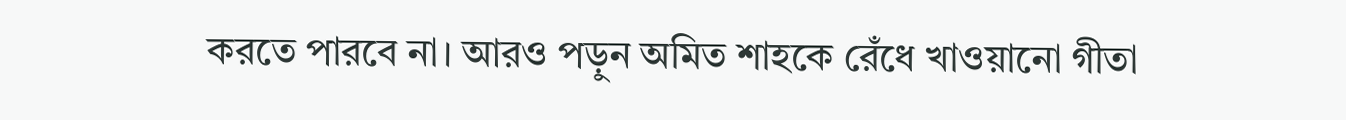করতে পারবে না। আরও পড়ুন অমিত শাহকে রেঁধে খাওয়ানো গীতা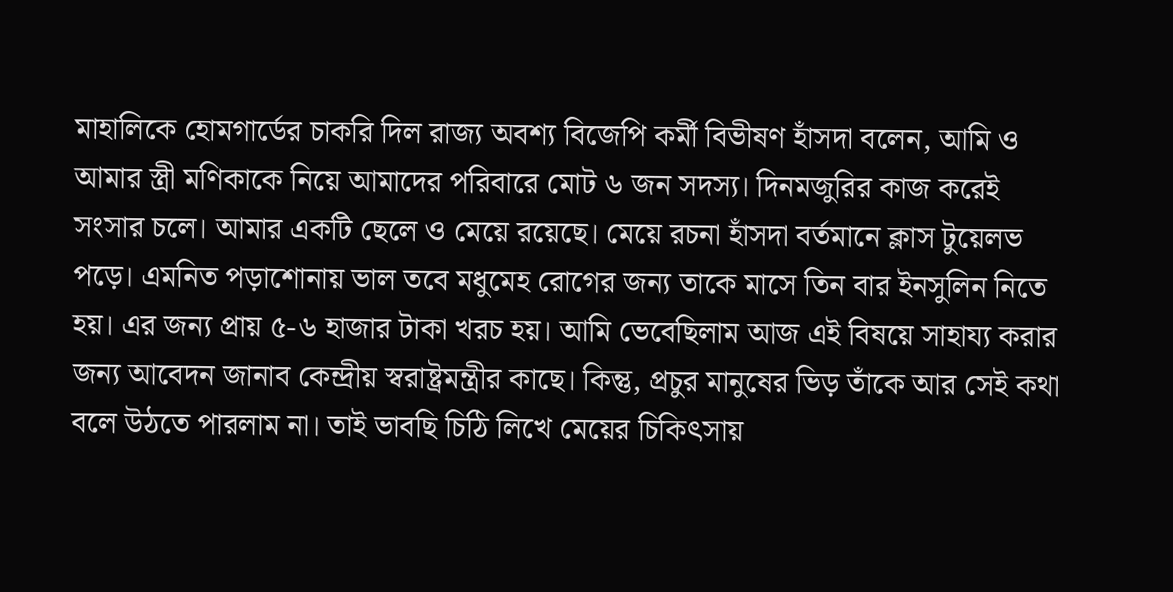মাহালিকে হোমগার্ডের চাকরি দিল রাজ্য অবশ্য বিজেপি কর্মী বিভীষণ হাঁসদা বলেন, আমি ও আমার স্ত্রী মণিকাকে নিয়ে আমাদের পরিবারে মোট ৬ জন সদস্য। দিনমজুরির কাজ করেই সংসার চলে। আমার একটি ছেলে ও মেয়ে রয়েছে। মেয়ে রচনা হাঁসদা বর্তমানে ক্লাস টুয়েলভ পড়ে। এমনিত পড়াশোনায় ভাল তবে মধুমেহ রোগের জন্য তাকে মাসে তিন বার ইনসুলিন নিতে হয়। এর জন্য প্রায় ৫-৬ হাজার টাকা খরচ হয়। আমি ভেবেছিলাম আজ এই বিষয়ে সাহায্য করার জন্য আবেদন জানাব কেন্দ্রীয় স্বরাষ্ট্রমন্ত্রীর কাছে। কিন্তু, প্রচুর মানুষের ভিড় তাঁকে আর সেই কথা বলে উঠতে পারলাম না। তাই ভাবছি চিঠি লিখে মেয়ের চিকিৎসায়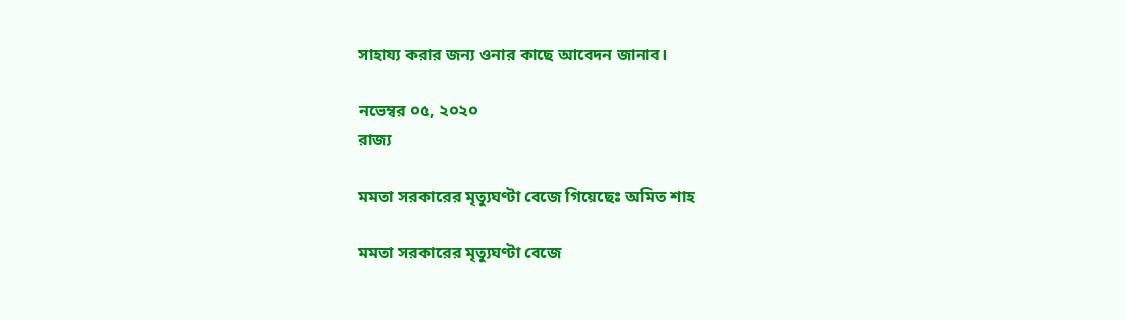সাহায্য করার জন্য ওনার কাছে আবেদন জানাব।

নভেম্বর ০৫, ২০২০
রাজ্য

মমতা সরকারের মৃত্যুঘণ্টা বেজে গিয়েছেঃ অমিত শাহ

মমতা সরকারের মৃত্যুঘণ্টা বেজে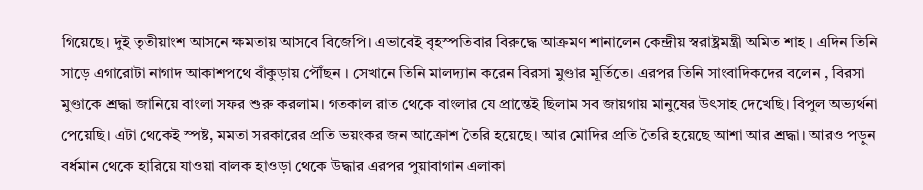গিয়েছে। দুই তৃতীয়াংশ আসনে ক্ষমতায় আসবে বিজেপি। এভাবেই বৃহস্পতিবার বিরুদ্ধে আক্রমণ শানালেন কেন্দ্রীয় স্বরাষ্ট্রমন্ত্রী অমিত শাহ । এদিন তিনি সাড়ে এগারোটা নাগাদ আকাশপথে বাঁকুড়ায় পৌঁছন । সেখানে তিনি মালদ্যান করেন বিরসা মুণ্ডার মূর্তিতে। এরপর তিনি সাংবাদিকদের বলেন , বিরসা মুণ্ডাকে শ্রদ্ধা জানিয়ে বাংলা সফর শুরু করলাম। গতকাল রাত থেকে বাংলার যে প্রান্তেই ছিলাম সব জায়গায় মানুষের উৎসাহ দেখেছি। বিপুল অভ্যর্থনা পেয়েছি। এটা থেকেই স্পষ্ট, মমতা সরকারের প্রতি ভয়ংকর জন আক্রোশ তৈরি হয়েছে। আর মোদির প্রতি তৈরি হয়েছে আশা আর শ্রদ্ধা। আরও পড়ুন বর্ধমান থেকে হারিয়ে যাওয়া বালক হাওড়া থেকে উদ্ধার এরপর পুয়াবাগান এলাকা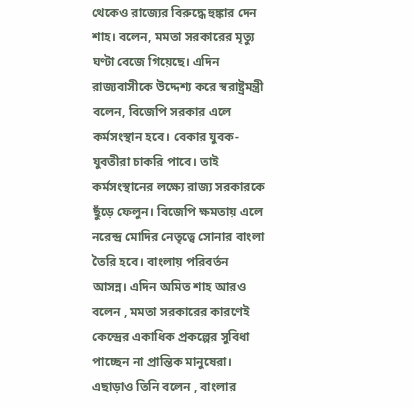থেকেও রাজ্যের বিরুদ্ধে হুঙ্কার দেন শাহ। বলেন, মমতা সরকারের মৃত্যু ঘণ্টা বেজে গিয়েছে। এদিন রাজ্যবাসীকে উদ্দেশ্য করে স্বরাষ্ট্রমন্ত্রী বলেন, বিজেপি সরকার এলে কর্মসংস্থান হবে। বেকার যুবক-যুবতীরা চাকরি পাবে। তাই কর্মসংস্থানের লক্ষ্যে রাজ্য সরকারকে ছুঁড়ে ফেলুন। বিজেপি ক্ষমতায় এলে নরেন্দ্র মোদির নেতৃত্বে সোনার বাংলা তৈরি হবে। বাংলায় পরিবর্তন আসন্ন। এদিন অমিত শাহ আরও বলেন , মমতা সরকারের কারণেই কেন্দ্রের একাধিক প্রকল্পের সুবিধা পাচ্ছেন না প্রান্তিক মানুষেরা। এছাড়াও তিনি বলেন , বাংলার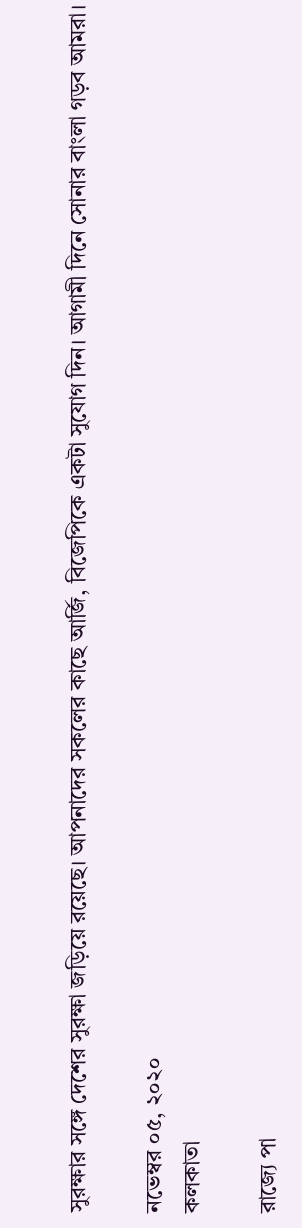সুরক্ষার সঙ্গে দেশের সুরক্ষা জড়িয়ে রয়েছে। আপনাদের সকলের কাছে আর্জি, বিজেপিকে একটা সুযোগ দিন। আগামী দিনে সোনার বাংলা গড়ব আমরা।

নভেম্বর ০৫, ২০২০
কলকাতা

রাজ্যে পা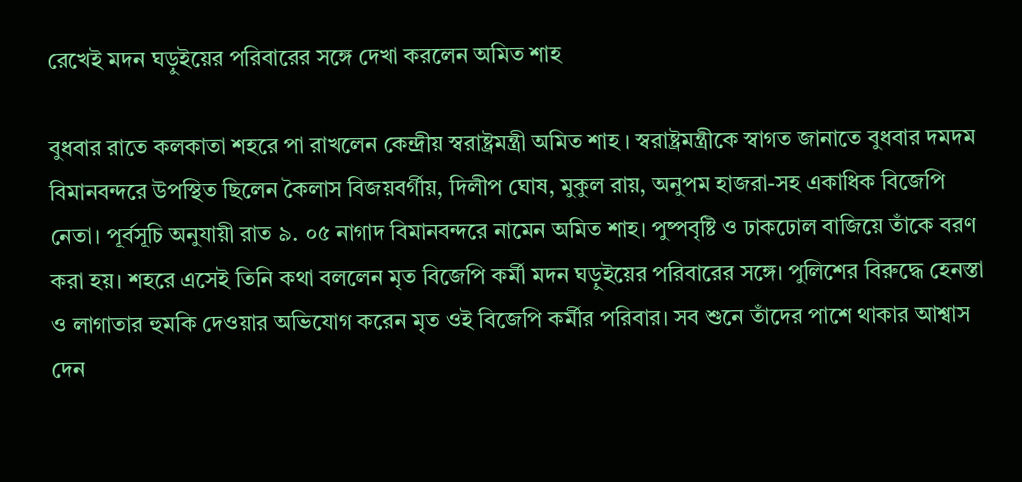রেখেই মদন ঘড়ুইয়ের পরিবারের সঙ্গে দেখা করলেন অমিত শাহ

বুধবার রাতে কলকাতা শহরে পা রাখলেন কেন্দ্রীয় স্বরাষ্ট্রমন্ত্রী অমিত শাহ । স্বরাষ্ট্রমন্ত্রীকে স্বাগত জানাতে বুধবার দমদম বিমানবন্দরে উপস্থিত ছিলেন কৈলাস বিজয়বর্গীয়, দিলীপ ঘোষ, মুকুল রায়, অনুপম হাজরা-সহ একাধিক বিজেপি নেতা। পূর্বসূচি অনুযায়ী রাত ৯. ০৫ নাগাদ বিমানবন্দরে নামেন অমিত শাহ। পুষ্পবৃষ্টি ও ঢাকঢোল বাজিয়ে তাঁকে বরণ করা হয়। শহরে এসেই তিনি কথা বললেন মৃত বিজেপি কর্মী মদন ঘড়ুইয়ের পরিবারের সঙ্গে। পুলিশের বিরুদ্ধে হেনস্তা ও লাগাতার হুমকি দেওয়ার অভিযোগ করেন মৃত ওই বিজেপি কর্মীর পরিবার। সব শুনে তাঁদের পাশে থাকার আশ্বাস দেন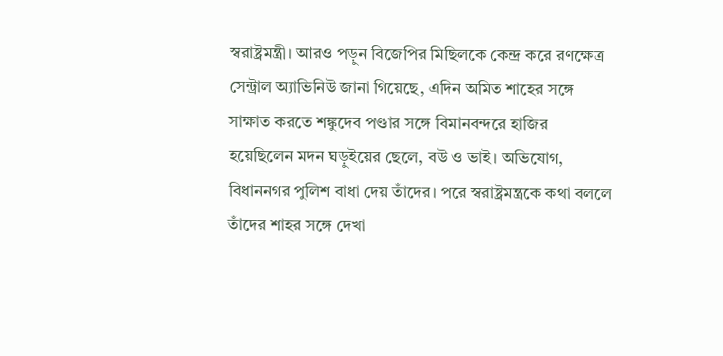স্বরাষ্ট্রমন্ত্রী। আরও পড়ুন বিজেপির মিছিলকে কেন্দ্র করে রণক্ষেত্র সেন্ট্রাল অ্যাভিনিউ জানা গিয়েছে, এদিন অমিত শাহের সঙ্গে সাক্ষাত করতে শঙ্কুদেব পণ্ডার সঙ্গে বিমানবন্দরে হাজির হয়েছিলেন মদন ঘড়ুইয়ের ছেলে, বউ ও ভাই। অভিযোগ, বিধাননগর পুলিশ বাধা দেয় তাঁদের। পরে স্বরাষ্ট্রমন্ত্রকে কথা বললে তাঁদের শাহর সঙ্গে দেখা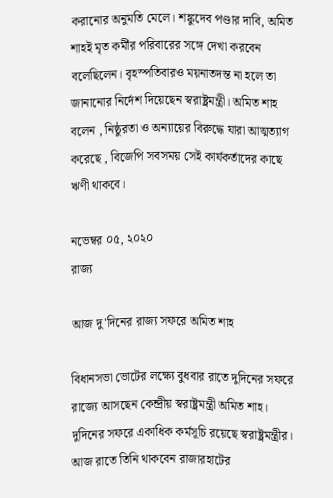করানোর অনুমতি মেলে। শঙ্কুদেব পণ্ডার দাবি, অমিত শাহই মৃত কর্মীর পরিবারের সঙ্গে দেখা করবেন বলেছিলেন। বৃহস্পতিবারও ময়নাতদন্ত না হলে তা জানানোর নির্দেশ দিয়েছেন স্বরাষ্ট্রমন্ত্রী। অমিত শাহ বলেন , নিষ্ঠুরতা ও অন্যায়ের বিরুদ্ধে যারা আত্মত্যাগ করেছে , বিজেপি সবসময় সেই কার্যকর্তাদের কাছে ঋণী থাকবে।

নভেম্বর ০৫, ২০২০
রাজ্য

আজ দু'দিনের রাজ্য সফরে অমিত শাহ

বিধানসভা ভোটের লক্ষ্যে বুধবার রাতে দুদিনের সফরে রাজ্যে আসছেন কেন্দ্রীয় স্বরাষ্ট্রমন্ত্রী অমিত শাহ। দুদিনের সফরে একাধিক কর্মসূচি রয়েছে স্বরাষ্ট্রমন্ত্রীর। আজ রাতে তিনি থাকবেন রাজারহাটের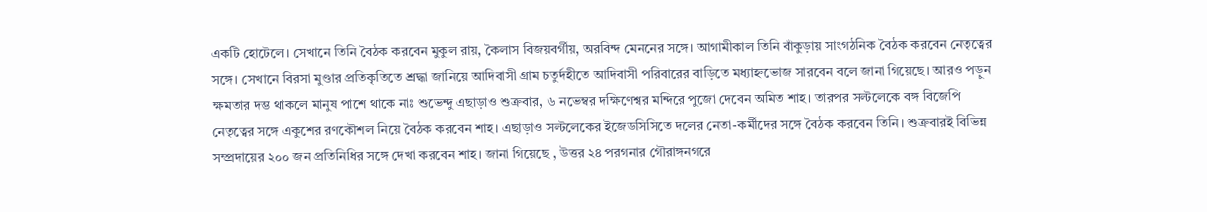একটি হোটেলে। সেখানে তিনি বৈঠক করবেন মুকুল রায়, কৈলাস বিজয়বর্গীয়, অরবিন্দ মেননের সঙ্গে। আগামীকাল তিনি বাঁকুড়ায় সাংগঠনিক বৈঠক করবেন নেতৃত্বের সঙ্গে। সেখানে বিরসা মুণ্ডার প্রতিকৃতিতে শ্রদ্ধা জানিয়ে আদিবাসী গ্রাম চতুর্দহীতে আদিবাসী পরিবারের বাড়িতে মধ্যাহ্নভোজ সারবেন বলে জানা গিয়েছে। আরও পড়ুন ক্ষমতার দম্ভ থাকলে মানুষ পাশে থাকে নাঃ শুভেন্দু এছাড়াও শুক্রবার, ৬ নভেম্বর দক্ষিণেশ্বর মন্দিরে পুজো দেবেন অমিত শাহ। তারপর সল্টলেকে বঙ্গ বিজেপি নেতৃত্বের সঙ্গে একুশের রণকৌশল নিয়ে বৈঠক করবেন শাহ। এছাড়াও সল্টলেকের ইজেডসিসিতে দলের নেতা-কর্মীদের সঙ্গে বৈঠক করবেন তিনি। শুক্রবারই বিভিন্ন সম্প্রদায়ের ২০০ জন প্রতিনিধির সঙ্গে দেখা করবেন শাহ। জানা গিয়েছে , উত্তর ২৪ পরগনার গৌরাঙ্গনগরে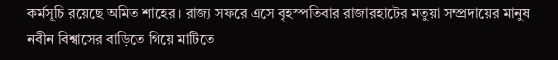কর্মসূচি রয়েছে অমিত শাহের। রাজ্য সফরে এসে বৃহস্পতিবার রাজারহাটের মতুয়া সম্প্রদায়ের মানুষ নবীন বিশ্বাসের বাড়িতে গিয়ে মাটিতে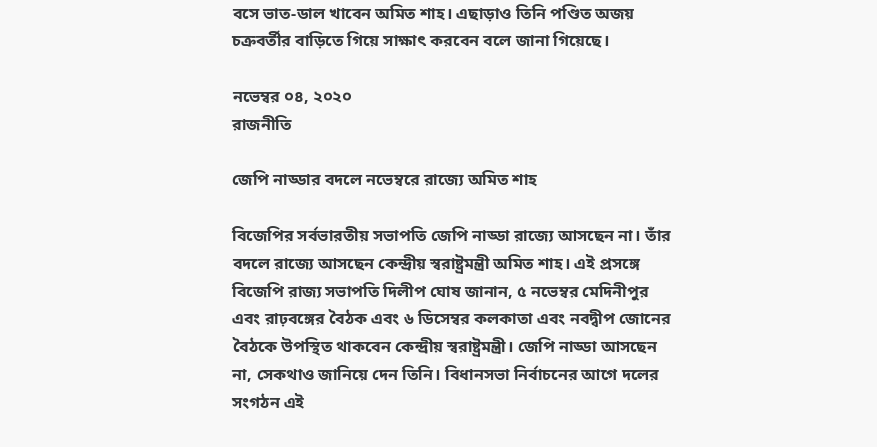বসে ভাত-ডাল খাবেন অমিত শাহ। এছাড়াও তিনি পণ্ডিত অজয় চক্রবর্তীর বাড়িতে গিয়ে সাক্ষাৎ করবেন বলে জানা গিয়েছে।

নভেম্বর ০৪, ২০২০
রাজনীতি

জেপি নাড্ডার বদলে নভেম্বরে রাজ্যে অমিত শাহ

বিজেপির সর্বভারতীয় সভাপতি জেপি নাড্ডা রাজ্যে আসছেন না। তাঁর বদলে রাজ্যে আসছেন কেন্দ্রীয় স্বরাষ্ট্রমন্ত্রী অমিত শাহ। এই প্রসঙ্গে বিজেপি রাজ্য সভাপতি দিলীপ ঘোষ জানান, ৫ নভেম্বর মেদিনীপুর এবং রাঢ়বঙ্গের বৈঠক এবং ৬ ডিসেম্বর কলকাতা এবং নবদ্বীপ জোনের বৈঠকে উপস্থিত থাকবেন কেন্দ্রীয় স্বরাষ্ট্রমন্ত্রী। জেপি নাড্ডা আসছেন না, সেকথাও জানিয়ে দেন তিনি। বিধানসভা নির্বাচনের আগে দলের সংগঠন এই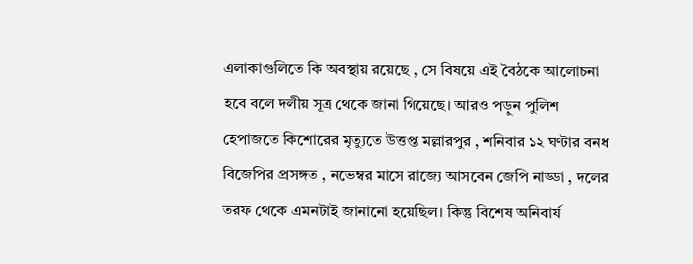এলাকাগুলিতে কি অবস্থায় রয়েছে , সে বিষয়ে এই বৈঠকে আলোচনা হবে বলে দলীয় সূত্র থেকে জানা গিয়েছে। আরও পড়ুন পুলিশ হেপাজতে কিশোরের মৃত্যুতে উত্তপ্ত মল্লারপুর , শনিবার ১২ ঘণ্টার বনধ বিজেপির প্রসঙ্গত , নভেম্বর মাসে রাজ্যে আসবেন জেপি নাড্ডা , দলের তরফ থেকে এমনটাই জানানো হয়েছিল। কিন্তু বিশেষ অনিবার্য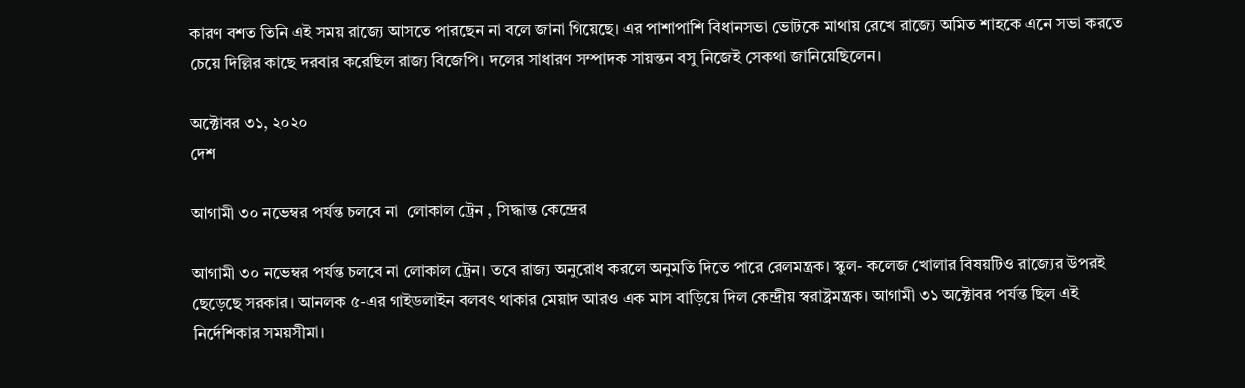কারণ বশত তিনি এই সময় রাজ্যে আসতে পারছেন না বলে জানা গিয়েছে। এর পাশাপাশি বিধানসভা ভোটকে মাথায় রেখে রাজ্যে অমিত শাহকে এনে সভা করতে চেয়ে দিল্লির কাছে দরবার করেছিল রাজ্য বিজেপি। দলের সাধারণ সম্পাদক সায়ন্তন বসু নিজেই সেকথা জানিয়েছিলেন।

অক্টোবর ৩১, ২০২০
দেশ

আগামী ৩০ নভেম্বর পর্যন্ত চলবে না  লোকাল ট্রেন , সিদ্ধান্ত কেন্দ্রের

আগামী ৩০ নভেম্বর পর্যন্ত চলবে না লোকাল ট্রেন। তবে রাজ্য অনুরোধ করলে অনুমতি দিতে পারে রেলমন্ত্রক। স্কুল- কলেজ খোলার বিষয়টিও রাজ্যের উপরই ছেড়েছে সরকার। আনলক ৫-এর গাইডলাইন বলবৎ থাকার মেয়াদ আরও এক মাস বাড়িয়ে দিল কেন্দ্রীয় স্বরাষ্ট্রমন্ত্রক। আগামী ৩১ অক্টোবর পর্যন্ত ছিল এই নির্দেশিকার সময়সীমা।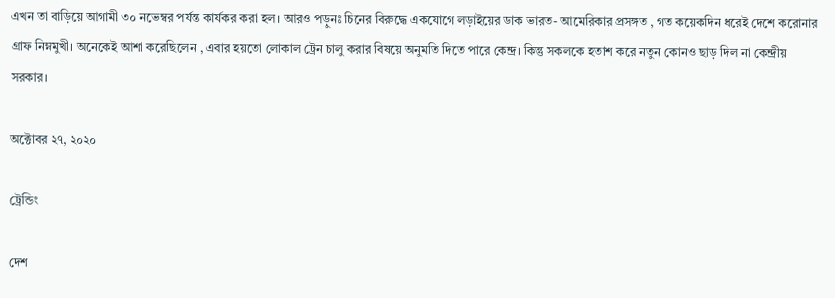এখন তা বাড়িয়ে আগামী ৩০ নভেম্বর পর্যন্ত কার্যকর করা হল। আরও পড়ুনঃ চিনের বিরুদ্ধে একযোগে লড়াইয়ের ডাক ভারত- আমেরিকার প্রসঙ্গত , গত কয়েকদিন ধরেই দেশে করোনার গ্রাফ নিম্নমুখী। অনেকেই আশা করেছিলেন , এবার হয়তো লোকাল ট্রেন চালু করার বিষয়ে অনুমতি দিতে পারে কেন্দ্র। কিন্তু সকলকে হতাশ করে নতুন কোনও ছাড় দিল না কেন্দ্রীয় সরকার।

অক্টোবর ২৭, ২০২০

ট্রেন্ডিং

দেশ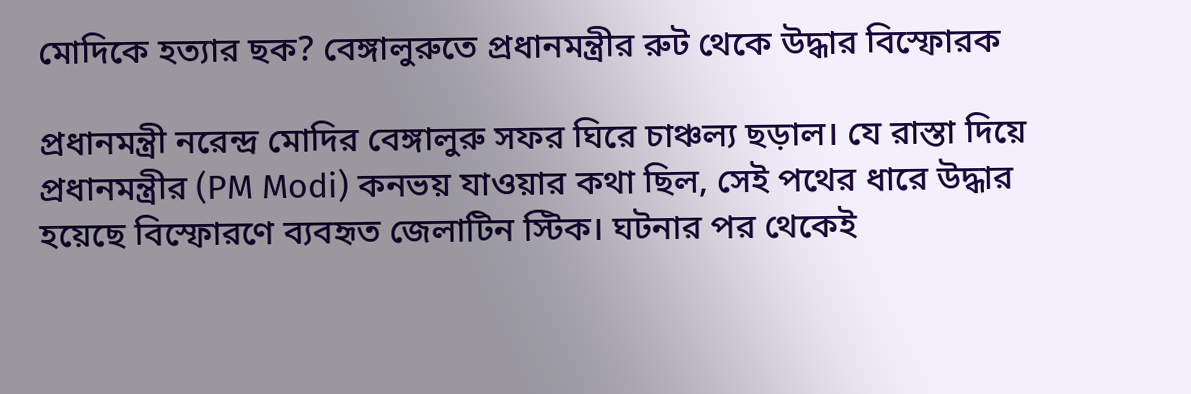মোদিকে হত্যার ছক? বেঙ্গালুরুতে প্রধানমন্ত্রীর রুট থেকে উদ্ধার বিস্ফোরক

প্রধানমন্ত্রী নরেন্দ্র মোদির বেঙ্গালুরু সফর ঘিরে চাঞ্চল্য ছড়াল। যে রাস্তা দিয়ে প্রধানমন্ত্রীর (PM Modi) কনভয় যাওয়ার কথা ছিল, সেই পথের ধারে উদ্ধার হয়েছে বিস্ফোরণে ব্যবহৃত জেলাটিন স্টিক। ঘটনার পর থেকেই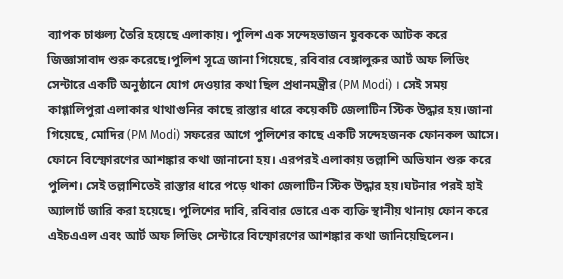ব্যাপক চাঞ্চল্য তৈরি হয়েছে এলাকায়। পুলিশ এক সন্দেহভাজন যুবককে আটক করে জিজ্ঞাসাবাদ শুরু করেছে।পুলিশ সূত্রে জানা গিয়েছে, রবিবার বেঙ্গালুরুর আর্ট অফ লিভিং সেন্টারে একটি অনুষ্ঠানে যোগ দেওয়ার কথা ছিল প্রধানমন্ত্রীর (PM Modi) । সেই সময় কাগ্গালিপুরা এলাকার থাথাগুনির কাছে রাস্তার ধারে কয়েকটি জেলাটিন স্টিক উদ্ধার হয়।জানা গিয়েছে, মোদির (PM Modi) সফরের আগে পুলিশের কাছে একটি সন্দেহজনক ফোনকল আসে। ফোনে বিস্ফোরণের আশঙ্কার কথা জানানো হয়। এরপরই এলাকায় তল্লাশি অভিযান শুরু করে পুলিশ। সেই তল্লাশিতেই রাস্তার ধারে পড়ে থাকা জেলাটিন স্টিক উদ্ধার হয়।ঘটনার পরই হাই অ্যালার্ট জারি করা হয়েছে। পুলিশের দাবি, রবিবার ভোরে এক ব্যক্তি স্থানীয় থানায় ফোন করে এইচএএল এবং আর্ট অফ লিভিং সেন্টারে বিস্ফোরণের আশঙ্কার কথা জানিয়েছিলেন।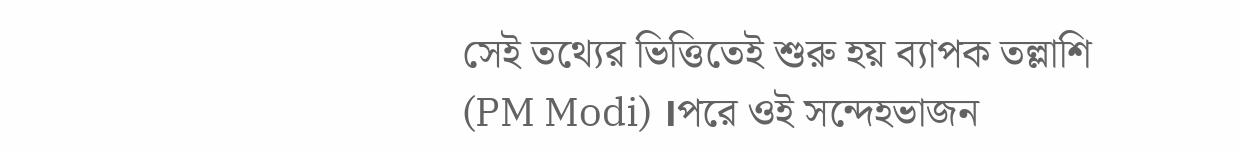সেই তথ্যের ভিত্তিতেই শুরু হয় ব্যাপক তল্লাশি (PM Modi) ।পরে ওই সন্দেহভাজন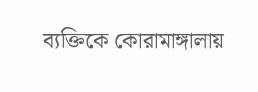ব্যক্তিকে কোরামাঙ্গালায়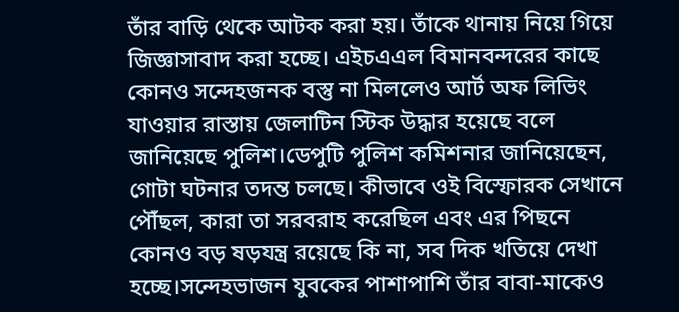তাঁর বাড়ি থেকে আটক করা হয়। তাঁকে থানায় নিয়ে গিয়ে জিজ্ঞাসাবাদ করা হচ্ছে। এইচএএল বিমানবন্দরের কাছে কোনও সন্দেহজনক বস্তু না মিললেও আর্ট অফ লিভিং যাওয়ার রাস্তায় জেলাটিন স্টিক উদ্ধার হয়েছে বলে জানিয়েছে পুলিশ।ডেপুটি পুলিশ কমিশনার জানিয়েছেন, গোটা ঘটনার তদন্ত চলছে। কীভাবে ওই বিস্ফোরক সেখানে পৌঁছল, কারা তা সরবরাহ করেছিল এবং এর পিছনে কোনও বড় ষড়যন্ত্র রয়েছে কি না, সব দিক খতিয়ে দেখা হচ্ছে।সন্দেহভাজন যুবকের পাশাপাশি তাঁর বাবা-মাকেও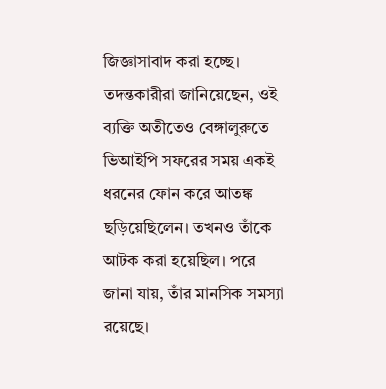জিজ্ঞাসাবাদ করা হচ্ছে। তদন্তকারীরা জানিয়েছেন, ওই ব্যক্তি অতীতেও বেঙ্গালুরুতে ভিআইপি সফরের সময় একই ধরনের ফোন করে আতঙ্ক ছড়িয়েছিলেন। তখনও তাঁকে আটক করা হয়েছিল। পরে জানা যায়, তাঁর মানসিক সমস্যা রয়েছে।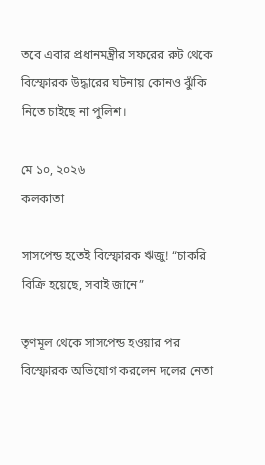তবে এবার প্রধানমন্ত্রীর সফরের রুট থেকে বিস্ফোরক উদ্ধারের ঘটনায় কোনও ঝুঁকি নিতে চাইছে না পুলিশ।

মে ১০, ২০২৬
কলকাতা

সাসপেন্ড হতেই বিস্ফোরক ঋজু! “চাকরি বিক্রি হয়েছে, সবাই জানে”

তৃণমূল থেকে সাসপেন্ড হওয়ার পর বিস্ফোরক অভিযোগ করলেন দলের নেতা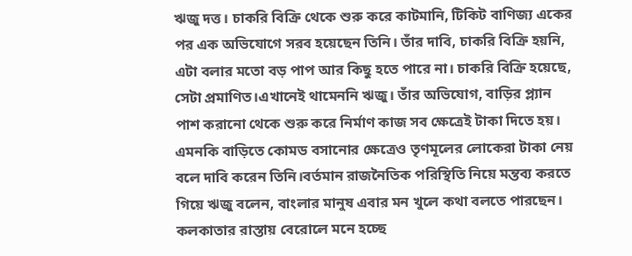ঋজু দত্ত। চাকরি বিক্রি থেকে শুরু করে কাটমানি, টিকিট বাণিজ্য একের পর এক অভিযোগে সরব হয়েছেন তিনি। তাঁর দাবি, চাকরি বিক্রি হয়নি, এটা বলার মতো বড় পাপ আর কিছু হতে পারে না। চাকরি বিক্রি হয়েছে, সেটা প্রমাণিত।এখানেই থামেননি ঋজু। তাঁর অভিযোগ, বাড়ির প্ল্যান পাশ করানো থেকে শুরু করে নির্মাণ কাজ সব ক্ষেত্রেই টাকা দিতে হয়। এমনকি বাড়িতে কোমড বসানোর ক্ষেত্রেও তৃণমূলের লোকেরা টাকা নেয় বলে দাবি করেন তিনি।বর্তমান রাজনৈতিক পরিস্থিতি নিয়ে মন্তব্য করতে গিয়ে ঋজু বলেন, বাংলার মানুষ এবার মন খুলে কথা বলতে পারছেন। কলকাতার রাস্তায় বেরোলে মনে হচ্ছে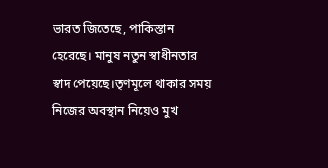ভারত জিতেছে, পাকিস্তান হেরেছে। মানুষ নতুন স্বাধীনতার স্বাদ পেয়েছে।তৃণমূলে থাকার সময় নিজের অবস্থান নিয়েও মুখ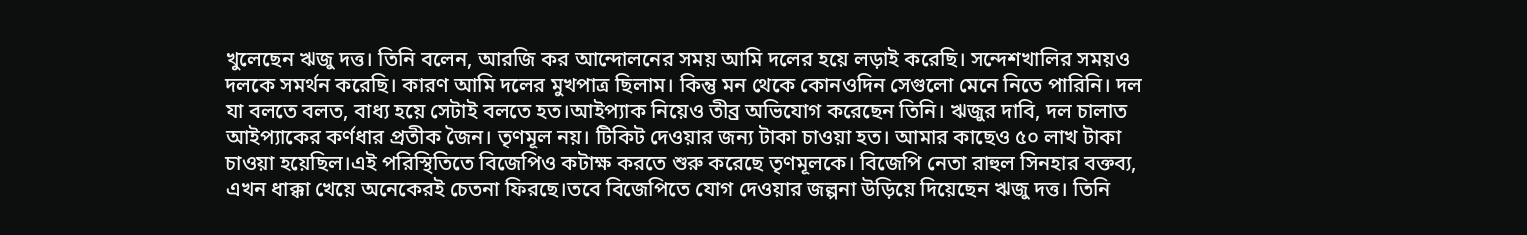খুলেছেন ঋজু দত্ত। তিনি বলেন, আরজি কর আন্দোলনের সময় আমি দলের হয়ে লড়াই করেছি। সন্দেশখালির সময়ও দলকে সমর্থন করেছি। কারণ আমি দলের মুখপাত্র ছিলাম। কিন্তু মন থেকে কোনওদিন সেগুলো মেনে নিতে পারিনি। দল যা বলতে বলত, বাধ্য হয়ে সেটাই বলতে হত।আইপ্যাক নিয়েও তীব্র অভিযোগ করেছেন তিনি। ঋজুর দাবি, দল চালাত আইপ্যাকের কর্ণধার প্রতীক জৈন। তৃণমূল নয়। টিকিট দেওয়ার জন্য টাকা চাওয়া হত। আমার কাছেও ৫০ লাখ টাকা চাওয়া হয়েছিল।এই পরিস্থিতিতে বিজেপিও কটাক্ষ করতে শুরু করেছে তৃণমূলকে। বিজেপি নেতা রাহুল সিনহার বক্তব্য, এখন ধাক্কা খেয়ে অনেকেরই চেতনা ফিরছে।তবে বিজেপিতে যোগ দেওয়ার জল্পনা উড়িয়ে দিয়েছেন ঋজু দত্ত। তিনি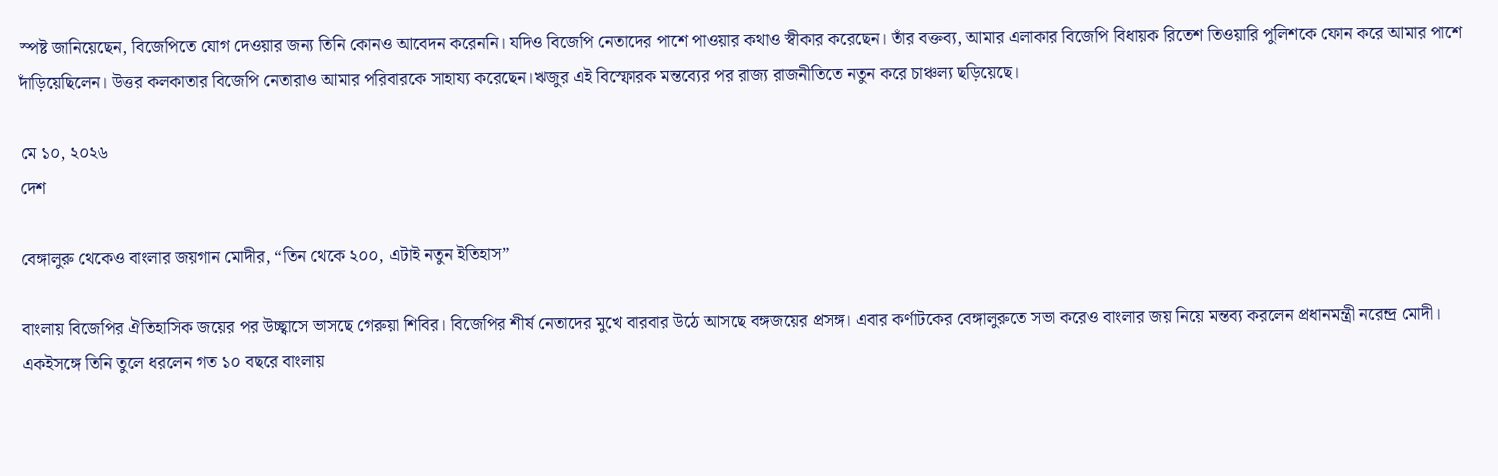স্পষ্ট জানিয়েছেন, বিজেপিতে যোগ দেওয়ার জন্য তিনি কোনও আবেদন করেননি। যদিও বিজেপি নেতাদের পাশে পাওয়ার কথাও স্বীকার করেছেন। তাঁর বক্তব্য, আমার এলাকার বিজেপি বিধায়ক রিতেশ তিওয়ারি পুলিশকে ফোন করে আমার পাশে দাঁড়িয়েছিলেন। উত্তর কলকাতার বিজেপি নেতারাও আমার পরিবারকে সাহায্য করেছেন।ঋজুর এই বিস্ফোরক মন্তব্যের পর রাজ্য রাজনীতিতে নতুন করে চাঞ্চল্য ছড়িয়েছে।

মে ১০, ২০২৬
দেশ

বেঙ্গালুরু থেকেও বাংলার জয়গান মোদীর, “তিন থেকে ২০০, এটাই নতুন ইতিহাস”

বাংলায় বিজেপির ঐতিহাসিক জয়ের পর উচ্ছ্বাসে ভাসছে গেরুয়া শিবির। বিজেপির শীর্ষ নেতাদের মুখে বারবার উঠে আসছে বঙ্গজয়ের প্রসঙ্গ। এবার কর্ণাটকের বেঙ্গালুরুতে সভা করেও বাংলার জয় নিয়ে মন্তব্য করলেন প্রধানমন্ত্রী নরেন্দ্র মোদী। একইসঙ্গে তিনি তুলে ধরলেন গত ১০ বছরে বাংলায়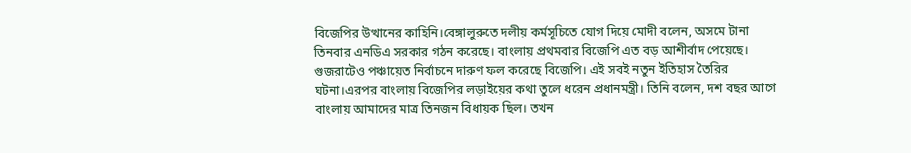বিজেপির উত্থানের কাহিনি।বেঙ্গালুরুতে দলীয় কর্মসূচিতে যোগ দিয়ে মোদী বলেন, অসমে টানা তিনবার এনডিএ সরকার গঠন করেছে। বাংলায় প্রথমবার বিজেপি এত বড় আশীর্বাদ পেয়েছে। গুজরাটেও পঞ্চায়েত নির্বাচনে দারুণ ফল করেছে বিজেপি। এই সবই নতুন ইতিহাস তৈরির ঘটনা।এরপর বাংলায় বিজেপির লড়াইয়ের কথা তুলে ধরেন প্রধানমন্ত্রী। তিনি বলেন, দশ বছর আগে বাংলায় আমাদের মাত্র তিনজন বিধায়ক ছিল। তখন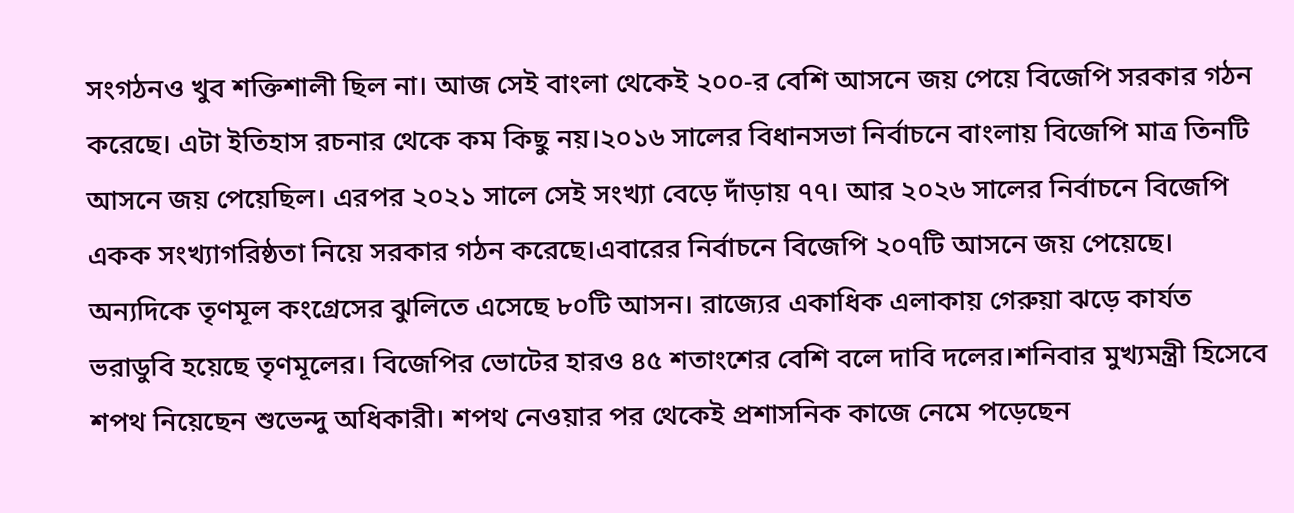সংগঠনও খুব শক্তিশালী ছিল না। আজ সেই বাংলা থেকেই ২০০-র বেশি আসনে জয় পেয়ে বিজেপি সরকার গঠন করেছে। এটা ইতিহাস রচনার থেকে কম কিছু নয়।২০১৬ সালের বিধানসভা নির্বাচনে বাংলায় বিজেপি মাত্র তিনটি আসনে জয় পেয়েছিল। এরপর ২০২১ সালে সেই সংখ্যা বেড়ে দাঁড়ায় ৭৭। আর ২০২৬ সালের নির্বাচনে বিজেপি একক সংখ্যাগরিষ্ঠতা নিয়ে সরকার গঠন করেছে।এবারের নির্বাচনে বিজেপি ২০৭টি আসনে জয় পেয়েছে। অন্যদিকে তৃণমূল কংগ্রেসের ঝুলিতে এসেছে ৮০টি আসন। রাজ্যের একাধিক এলাকায় গেরুয়া ঝড়ে কার্যত ভরাডুবি হয়েছে তৃণমূলের। বিজেপির ভোটের হারও ৪৫ শতাংশের বেশি বলে দাবি দলের।শনিবার মুখ্যমন্ত্রী হিসেবে শপথ নিয়েছেন শুভেন্দু অধিকারী। শপথ নেওয়ার পর থেকেই প্রশাসনিক কাজে নেমে পড়েছেন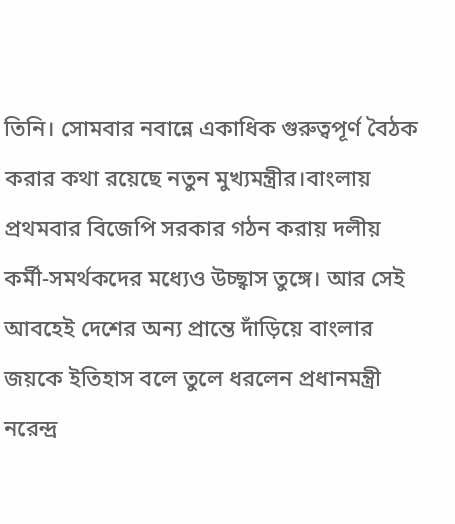তিনি। সোমবার নবান্নে একাধিক গুরুত্বপূর্ণ বৈঠক করার কথা রয়েছে নতুন মুখ্যমন্ত্রীর।বাংলায় প্রথমবার বিজেপি সরকার গঠন করায় দলীয় কর্মী-সমর্থকদের মধ্যেও উচ্ছ্বাস তুঙ্গে। আর সেই আবহেই দেশের অন্য প্রান্তে দাঁড়িয়ে বাংলার জয়কে ইতিহাস বলে তুলে ধরলেন প্রধানমন্ত্রী নরেন্দ্র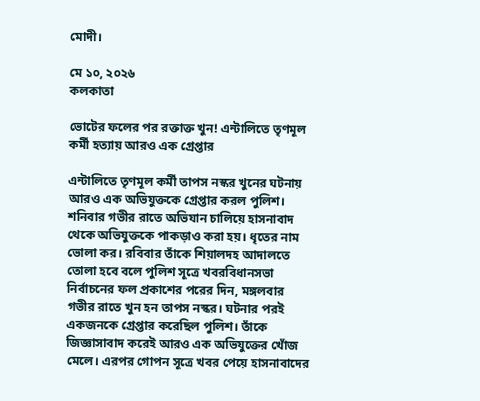মোদী।

মে ১০, ২০২৬
কলকাতা

ভোটের ফলের পর রক্তাক্ত খুন! এন্টালিতে তৃণমূল কর্মী হত্যায় আরও এক গ্রেপ্তার

এন্টালিতে তৃণমূল কর্মী তাপস নস্কর খুনের ঘটনায় আরও এক অভিযুক্তকে গ্রেপ্তার করল পুলিশ। শনিবার গভীর রাতে অভিযান চালিয়ে হাসনাবাদ থেকে অভিযুক্তকে পাকড়াও করা হয়। ধৃতের নাম ভোলা কর। রবিবার তাঁকে শিয়ালদহ আদালতে তোলা হবে বলে পুলিশ সূত্রে খবরবিধানসভা নির্বাচনের ফল প্রকাশের পরের দিন, মঙ্গলবার গভীর রাতে খুন হন তাপস নস্কর। ঘটনার পরই একজনকে গ্রেপ্তার করেছিল পুলিশ। তাঁকে জিজ্ঞাসাবাদ করেই আরও এক অভিযুক্তের খোঁজ মেলে। এরপর গোপন সূত্রে খবর পেয়ে হাসনাবাদের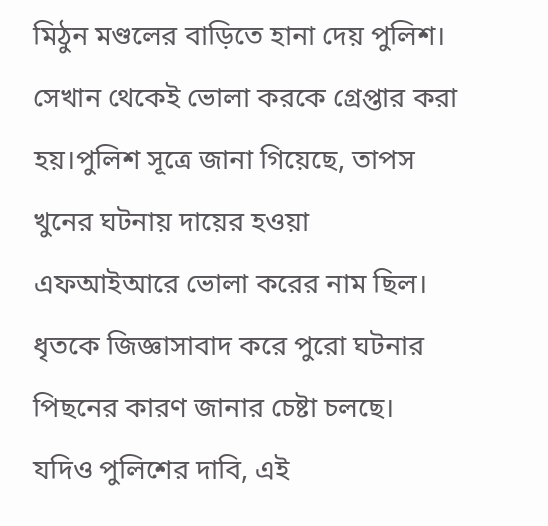মিঠুন মণ্ডলের বাড়িতে হানা দেয় পুলিশ। সেখান থেকেই ভোলা করকে গ্রেপ্তার করা হয়।পুলিশ সূত্রে জানা গিয়েছে, তাপস খুনের ঘটনায় দায়ের হওয়া এফআইআরে ভোলা করের নাম ছিল। ধৃতকে জিজ্ঞাসাবাদ করে পুরো ঘটনার পিছনের কারণ জানার চেষ্টা চলছে। যদিও পুলিশের দাবি, এই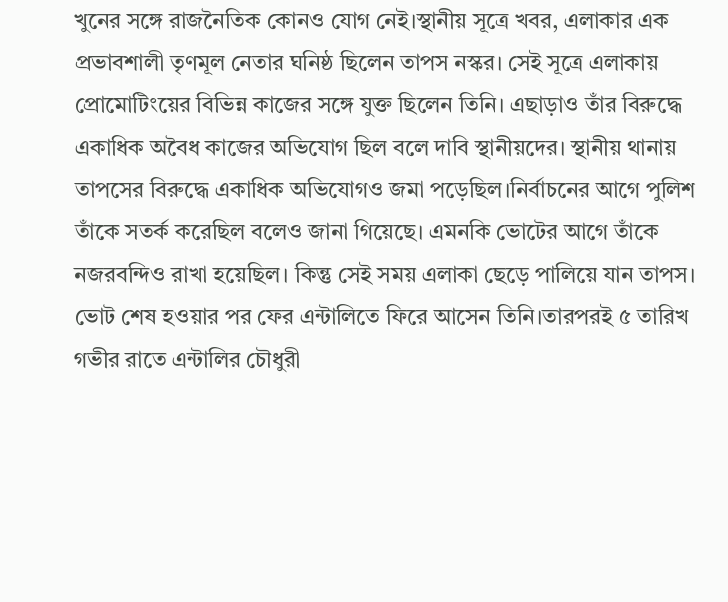খুনের সঙ্গে রাজনৈতিক কোনও যোগ নেই।স্থানীয় সূত্রে খবর, এলাকার এক প্রভাবশালী তৃণমূল নেতার ঘনিষ্ঠ ছিলেন তাপস নস্কর। সেই সূত্রে এলাকায় প্রোমোটিংয়ের বিভিন্ন কাজের সঙ্গে যুক্ত ছিলেন তিনি। এছাড়াও তাঁর বিরুদ্ধে একাধিক অবৈধ কাজের অভিযোগ ছিল বলে দাবি স্থানীয়দের। স্থানীয় থানায় তাপসের বিরুদ্ধে একাধিক অভিযোগও জমা পড়েছিল।নির্বাচনের আগে পুলিশ তাঁকে সতর্ক করেছিল বলেও জানা গিয়েছে। এমনকি ভোটের আগে তাঁকে নজরবন্দিও রাখা হয়েছিল। কিন্তু সেই সময় এলাকা ছেড়ে পালিয়ে যান তাপস। ভোট শেষ হওয়ার পর ফের এন্টালিতে ফিরে আসেন তিনি।তারপরই ৫ তারিখ গভীর রাতে এন্টালির চৌধুরী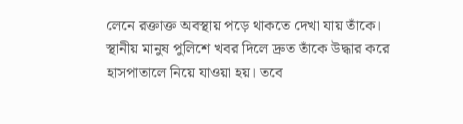লেনে রক্তাক্ত অবস্থায় পড়ে থাকতে দেখা যায় তাঁকে। স্থানীয় মানুষ পুলিশে খবর দিলে দ্রুত তাঁকে উদ্ধার করে হাসপাতালে নিয়ে যাওয়া হয়। তবে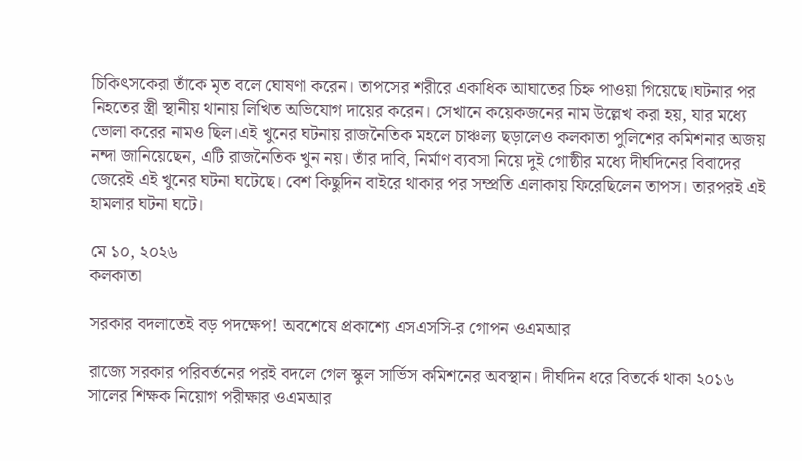চিকিৎসকেরা তাঁকে মৃত বলে ঘোষণা করেন। তাপসের শরীরে একাধিক আঘাতের চিহ্ন পাওয়া গিয়েছে।ঘটনার পর নিহতের স্ত্রী স্থানীয় থানায় লিখিত অভিযোগ দায়ের করেন। সেখানে কয়েকজনের নাম উল্লেখ করা হয়, যার মধ্যে ভোলা করের নামও ছিল।এই খুনের ঘটনায় রাজনৈতিক মহলে চাঞ্চল্য ছড়ালেও কলকাতা পুলিশের কমিশনার অজয় নন্দা জানিয়েছেন, এটি রাজনৈতিক খুন নয়। তাঁর দাবি, নির্মাণ ব্যবসা নিয়ে দুই গোষ্ঠীর মধ্যে দীর্ঘদিনের বিবাদের জেরেই এই খুনের ঘটনা ঘটেছে। বেশ কিছুদিন বাইরে থাকার পর সম্প্রতি এলাকায় ফিরেছিলেন তাপস। তারপরই এই হামলার ঘটনা ঘটে।

মে ১০, ২০২৬
কলকাতা

সরকার বদলাতেই বড় পদক্ষেপ! অবশেষে প্রকাশ্যে এসএসসি-র গোপন ওএমআর

রাজ্যে সরকার পরিবর্তনের পরই বদলে গেল স্কুল সার্ভিস কমিশনের অবস্থান। দীর্ঘদিন ধরে বিতর্কে থাকা ২০১৬ সালের শিক্ষক নিয়োগ পরীক্ষার ওএমআর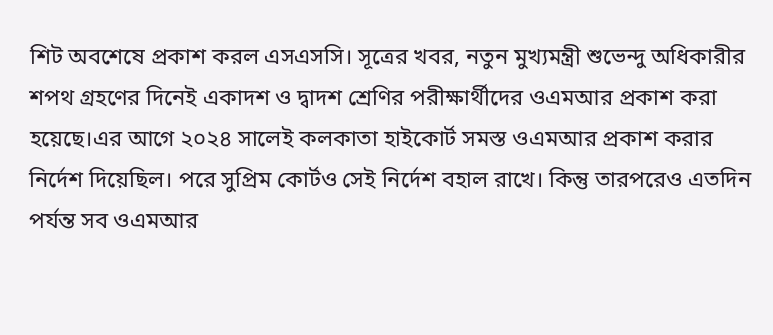শিট অবশেষে প্রকাশ করল এসএসসি। সূত্রের খবর, নতুন মুখ্যমন্ত্রী শুভেন্দু অধিকারীর শপথ গ্রহণের দিনেই একাদশ ও দ্বাদশ শ্রেণির পরীক্ষার্থীদের ওএমআর প্রকাশ করা হয়েছে।এর আগে ২০২৪ সালেই কলকাতা হাইকোর্ট সমস্ত ওএমআর প্রকাশ করার নির্দেশ দিয়েছিল। পরে সুপ্রিম কোর্টও সেই নির্দেশ বহাল রাখে। কিন্তু তারপরেও এতদিন পর্যন্ত সব ওএমআর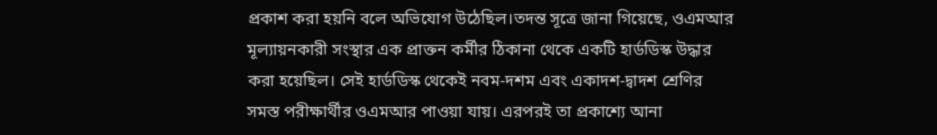প্রকাশ করা হয়নি বলে অভিযোগ উঠেছিল।তদন্ত সূত্রে জানা গিয়েছে, ওএমআর মূল্যায়নকারী সংস্থার এক প্রাক্তন কর্মীর ঠিকানা থেকে একটি হার্ডডিস্ক উদ্ধার করা হয়েছিল। সেই হার্ডডিস্ক থেকেই নবম-দশম এবং একাদশ-দ্বাদশ শ্রেণির সমস্ত পরীক্ষার্থীর ওএমআর পাওয়া যায়। এরপরই তা প্রকাশ্যে আনা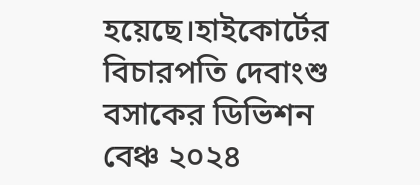হয়েছে।হাইকোর্টের বিচারপতি দেবাংশু বসাকের ডিভিশন বেঞ্চ ২০২৪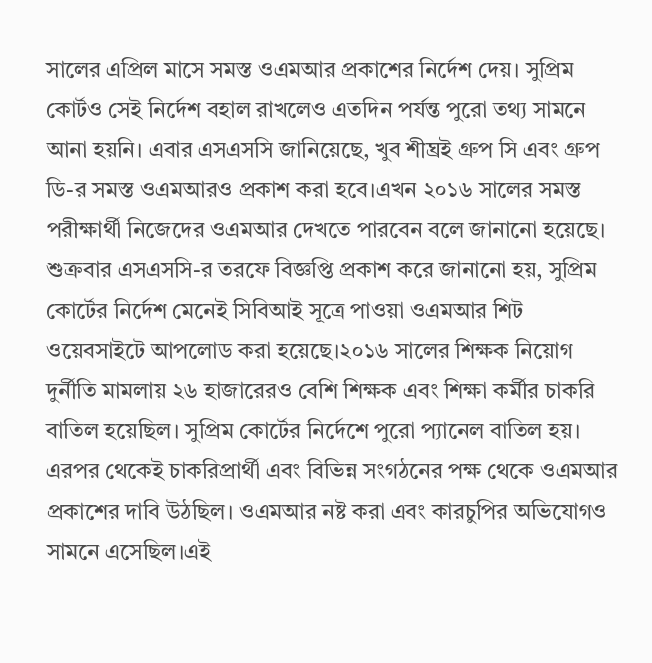সালের এপ্রিল মাসে সমস্ত ওএমআর প্রকাশের নির্দেশ দেয়। সুপ্রিম কোর্টও সেই নির্দেশ বহাল রাখলেও এতদিন পর্যন্ত পুরো তথ্য সামনে আনা হয়নি। এবার এসএসসি জানিয়েছে, খুব শীঘ্রই গ্রুপ সি এবং গ্রুপ ডি-র সমস্ত ওএমআরও প্রকাশ করা হবে।এখন ২০১৬ সালের সমস্ত পরীক্ষার্থী নিজেদের ওএমআর দেখতে পারবেন বলে জানানো হয়েছে। শুক্রবার এসএসসি-র তরফে বিজ্ঞপ্তি প্রকাশ করে জানানো হয়, সুপ্রিম কোর্টের নির্দেশ মেনেই সিবিআই সূত্রে পাওয়া ওএমআর শিট ওয়েবসাইটে আপলোড করা হয়েছে।২০১৬ সালের শিক্ষক নিয়োগ দুর্নীতি মামলায় ২৬ হাজারেরও বেশি শিক্ষক এবং শিক্ষা কর্মীর চাকরি বাতিল হয়েছিল। সুপ্রিম কোর্টের নির্দেশে পুরো প্যানেল বাতিল হয়। এরপর থেকেই চাকরিপ্রার্থী এবং বিভিন্ন সংগঠনের পক্ষ থেকে ওএমআর প্রকাশের দাবি উঠছিল। ওএমআর নষ্ট করা এবং কারচুপির অভিযোগও সামনে এসেছিল।এই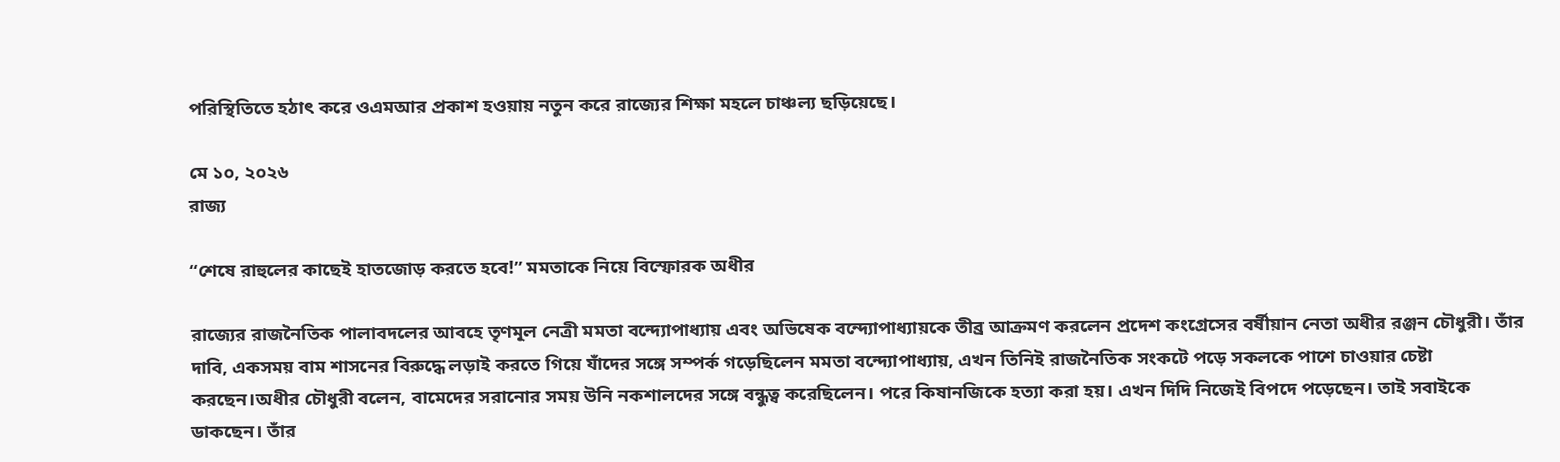পরিস্থিতিতে হঠাৎ করে ওএমআর প্রকাশ হওয়ায় নতুন করে রাজ্যের শিক্ষা মহলে চাঞ্চল্য ছড়িয়েছে।

মে ১০, ২০২৬
রাজ্য

“শেষে রাহুলের কাছেই হাতজোড় করতে হবে!” মমতাকে নিয়ে বিস্ফোরক অধীর

রাজ্যের রাজনৈতিক পালাবদলের আবহে তৃণমূল নেত্রী মমতা বন্দ্যোপাধ্যায় এবং অভিষেক বন্দ্যোপাধ্যায়কে তীব্র আক্রমণ করলেন প্রদেশ কংগ্রেসের বর্ষীয়ান নেতা অধীর রঞ্জন চৌধুরী। তাঁর দাবি, একসময় বাম শাসনের বিরুদ্ধে লড়াই করতে গিয়ে যাঁদের সঙ্গে সম্পর্ক গড়েছিলেন মমতা বন্দ্যোপাধ্যায়, এখন তিনিই রাজনৈতিক সংকটে পড়ে সকলকে পাশে চাওয়ার চেষ্টা করছেন।অধীর চৌধুরী বলেন, বামেদের সরানোর সময় উনি নকশালদের সঙ্গে বন্ধুত্ব করেছিলেন। পরে কিষানজিকে হত্যা করা হয়। এখন দিদি নিজেই বিপদে পড়েছেন। তাই সবাইকে ডাকছেন। তাঁর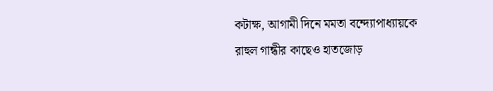কটাক্ষ, আগামী দিনে মমতা বন্দ্যোপাধ্যায়কে রাহুল গান্ধীর কাছেও হাতজোড়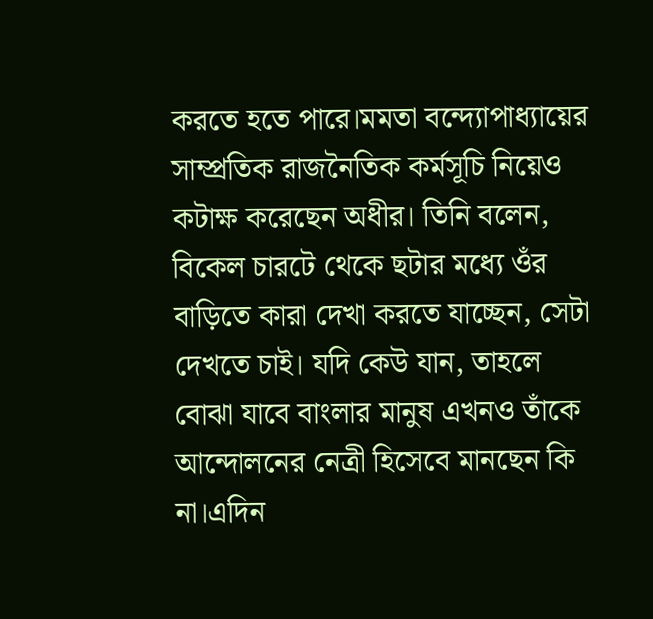করতে হতে পারে।মমতা বন্দ্যোপাধ্যায়ের সাম্প্রতিক রাজনৈতিক কর্মসূচি নিয়েও কটাক্ষ করেছেন অধীর। তিনি বলেন, বিকেল চারটে থেকে ছটার মধ্যে ওঁর বাড়িতে কারা দেখা করতে যাচ্ছেন, সেটা দেখতে চাই। যদি কেউ যান, তাহলে বোঝা যাবে বাংলার মানুষ এখনও তাঁকে আন্দোলনের নেত্রী হিসেবে মানছেন কি না।এদিন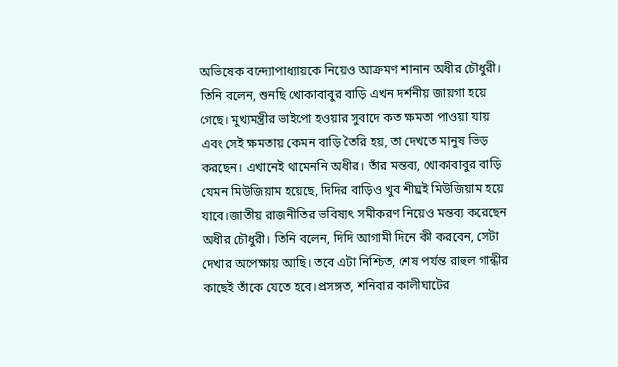অভিষেক বন্দ্যোপাধ্যায়কে নিয়েও আক্রমণ শানান অধীর চৌধুরী। তিনি বলেন, শুনছি খোকাবাবুর বাড়ি এখন দর্শনীয় জায়গা হয়ে গেছে। মুখ্যমন্ত্রীর ভাইপো হওয়ার সুবাদে কত ক্ষমতা পাওয়া যায় এবং সেই ক্ষমতায় কেমন বাড়ি তৈরি হয়, তা দেখতে মানুষ ভিড় করছেন। এখানেই থামেননি অধীর। তাঁর মন্তব্য, খোকাবাবুর বাড়ি যেমন মিউজিয়াম হয়েছে, দিদির বাড়িও খুব শীঘ্রই মিউজিয়াম হয়ে যাবে।জাতীয় রাজনীতির ভবিষ্যৎ সমীকরণ নিয়েও মন্তব্য করেছেন অধীর চৌধুরী। তিনি বলেন, দিদি আগামী দিনে কী করবেন, সেটা দেখার অপেক্ষায় আছি। তবে এটা নিশ্চিত, শেষ পর্যন্ত রাহুল গান্ধীর কাছেই তাঁকে যেতে হবে।প্রসঙ্গত, শনিবার কালীঘাটের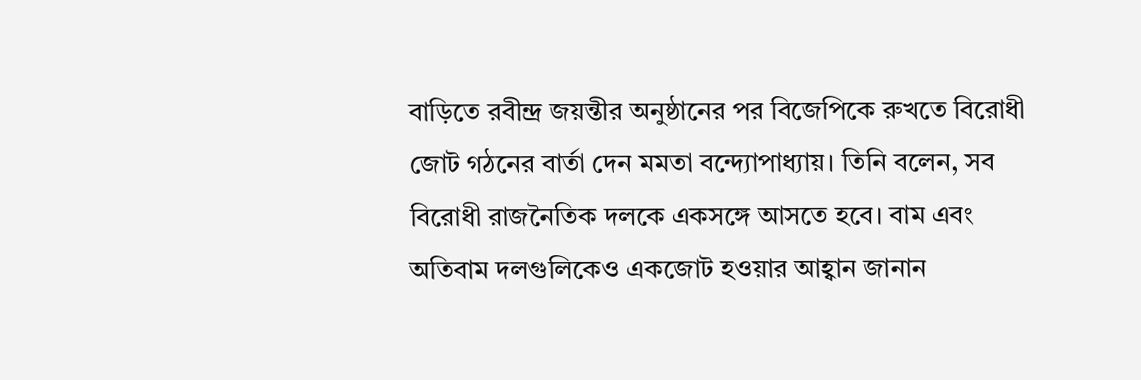বাড়িতে রবীন্দ্র জয়ন্তীর অনুষ্ঠানের পর বিজেপিকে রুখতে বিরোধী জোট গঠনের বার্তা দেন মমতা বন্দ্যোপাধ্যায়। তিনি বলেন, সব বিরোধী রাজনৈতিক দলকে একসঙ্গে আসতে হবে। বাম এবং অতিবাম দলগুলিকেও একজোট হওয়ার আহ্বান জানান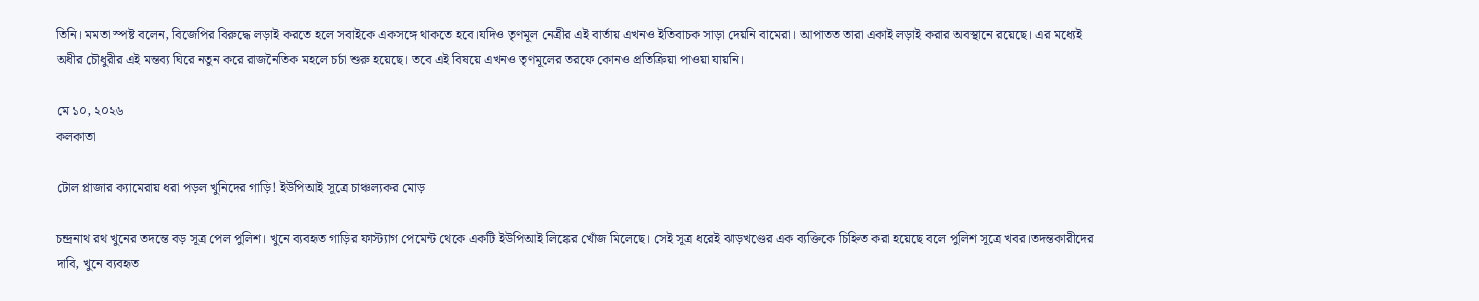তিনি। মমতা স্পষ্ট বলেন, বিজেপির বিরুদ্ধে লড়াই করতে হলে সবাইকে একসঙ্গে থাকতে হবে।যদিও তৃণমূল নেত্রীর এই বার্তায় এখনও ইতিবাচক সাড়া দেয়নি বামেরা। আপাতত তারা একাই লড়াই করার অবস্থানে রয়েছে। এর মধ্যেই অধীর চৌধুরীর এই মন্তব্য ঘিরে নতুন করে রাজনৈতিক মহলে চর্চা শুরু হয়েছে। তবে এই বিষয়ে এখনও তৃণমূলের তরফে কোনও প্রতিক্রিয়া পাওয়া যায়নি।

মে ১০, ২০২৬
কলকাতা

টোল প্লাজার ক্যামেরায় ধরা পড়ল খুনিদের গাড়ি! ইউপিআই সূত্রে চাঞ্চল্যকর মোড়

চন্দ্রনাথ রথ খুনের তদন্তে বড় সূত্র পেল পুলিশ। খুনে ব্যবহৃত গাড়ির ফাস্ট্যাগ পেমেন্ট থেকে একটি ইউপিআই লিঙ্কের খোঁজ মিলেছে। সেই সূত্র ধরেই ঝাড়খণ্ডের এক ব্যক্তিকে চিহ্নিত করা হয়েছে বলে পুলিশ সূত্রে খবর।তদন্তকারীদের দাবি, খুনে ব্যবহৃত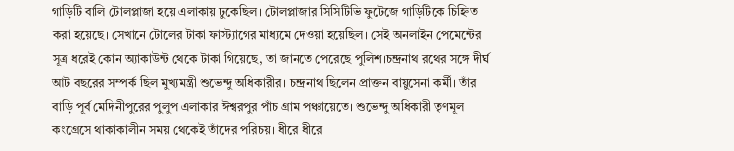গাড়িটি বালি টোলপ্লাজা হয়ে এলাকায় ঢুকেছিল। টোলপ্লাজার সিসিটিভি ফুটেজে গাড়িটিকে চিহ্নিত করা হয়েছে। সেখানে টোলের টাকা ফাস্ট্যাগের মাধ্যমে দেওয়া হয়েছিল। সেই অনলাইন পেমেন্টের সূত্র ধরেই কোন অ্যাকাউন্ট থেকে টাকা গিয়েছে, তা জানতে পেরেছে পুলিশ।চন্দ্রনাথ রথের সঙ্গে দীর্ঘ আট বছরের সম্পর্ক ছিল মুখ্যমন্ত্রী শুভেন্দু অধিকারীর। চন্দ্রনাথ ছিলেন প্রাক্তন বায়ুসেনা কর্মী। তাঁর বাড়ি পূর্ব মেদিনীপুরের পুলুপ এলাকার ঈশ্বরপুর পাঁচ গ্রাম পঞ্চায়েতে। শুভেন্দু অধিকারী তৃণমূল কংগ্রেসে থাকাকালীন সময় থেকেই তাঁদের পরিচয়। ধীরে ধীরে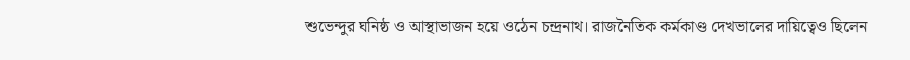শুভেন্দুর ঘনিষ্ঠ ও আস্থাভাজন হয়ে ওঠেন চন্দ্রনাথ। রাজনৈতিক কর্মকাণ্ড দেখভালের দায়িত্বেও ছিলেন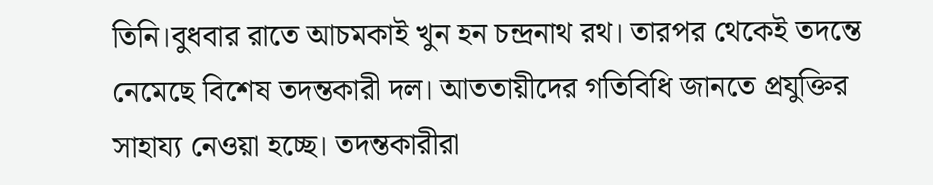তিনি।বুধবার রাতে আচমকাই খুন হন চন্দ্রনাথ রথ। তারপর থেকেই তদন্তে নেমেছে বিশেষ তদন্তকারী দল। আততায়ীদের গতিবিধি জানতে প্রযুক্তির সাহায্য নেওয়া হচ্ছে। তদন্তকারীরা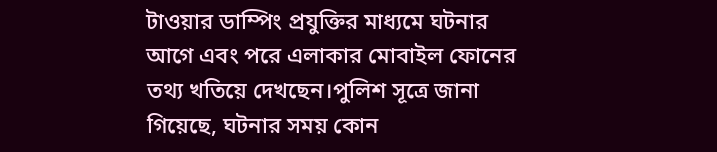টাওয়ার ডাম্পিং প্রযুক্তির মাধ্যমে ঘটনার আগে এবং পরে এলাকার মোবাইল ফোনের তথ্য খতিয়ে দেখছেন।পুলিশ সূত্রে জানা গিয়েছে, ঘটনার সময় কোন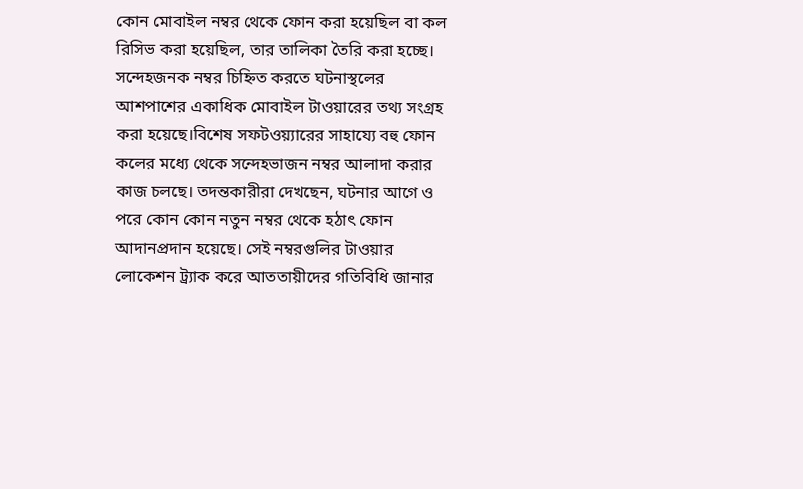কোন মোবাইল নম্বর থেকে ফোন করা হয়েছিল বা কল রিসিভ করা হয়েছিল, তার তালিকা তৈরি করা হচ্ছে। সন্দেহজনক নম্বর চিহ্নিত করতে ঘটনাস্থলের আশপাশের একাধিক মোবাইল টাওয়ারের তথ্য সংগ্রহ করা হয়েছে।বিশেষ সফটওয়্যারের সাহায্যে বহু ফোন কলের মধ্যে থেকে সন্দেহভাজন নম্বর আলাদা করার কাজ চলছে। তদন্তকারীরা দেখছেন, ঘটনার আগে ও পরে কোন কোন নতুন নম্বর থেকে হঠাৎ ফোন আদানপ্রদান হয়েছে। সেই নম্বরগুলির টাওয়ার লোকেশন ট্র্যাক করে আততায়ীদের গতিবিধি জানার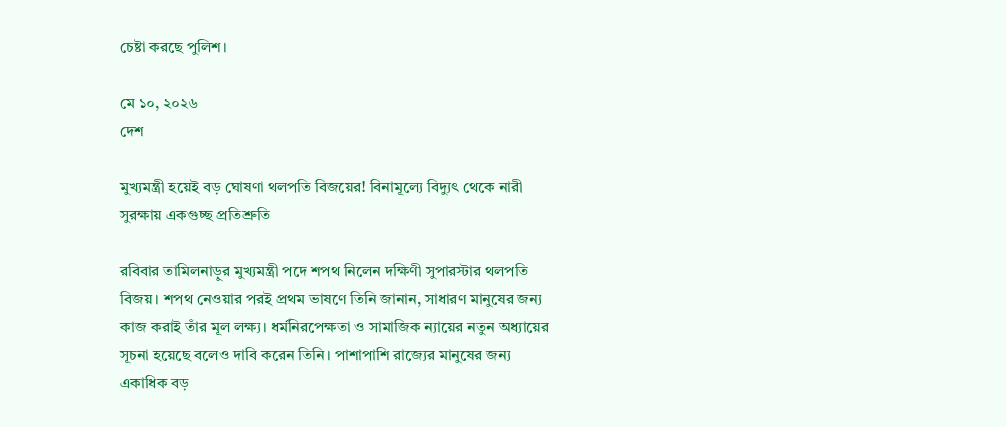চেষ্টা করছে পুলিশ।

মে ১০, ২০২৬
দেশ

মুখ্যমন্ত্রী হয়েই বড় ঘোষণা থলপতি বিজয়ের! বিনামূল্যে বিদ্যুৎ থেকে নারী সুরক্ষায় একগুচ্ছ প্রতিশ্রুতি

রবিবার তামিলনাড়ুর মুখ্যমন্ত্রী পদে শপথ নিলেন দক্ষিণী সুপারস্টার থলপতি বিজয়। শপথ নেওয়ার পরই প্রথম ভাষণে তিনি জানান, সাধারণ মানুষের জন্য কাজ করাই তাঁর মূল লক্ষ্য। ধর্মনিরপেক্ষতা ও সামাজিক ন্যায়ের নতুন অধ্যায়ের সূচনা হয়েছে বলেও দাবি করেন তিনি। পাশাপাশি রাজ্যের মানুষের জন্য একাধিক বড়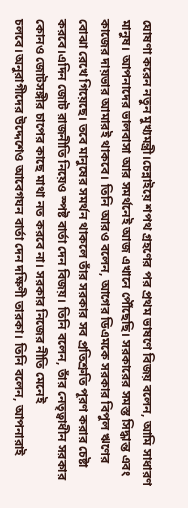ঘোষণা করেন নতুন মুখ্যমন্ত্রী।চেন্নাইয়ে শপথ গ্রহণের পর প্রথম ভাষণে বিজয় বলেন, আমি সাধারণ মানুষ। আপনাদের ভালবাসা আর সমর্থনেই আজ এখানে পৌঁছেছি। সরকারের সমস্ত সিদ্ধান্ত এবং কাজের দায়ভার আমারই থাকবে। তিনি আরও বলেন, আগের ডিএমকে সরকার বিপুল ঋণের বোঝা রেখে গিয়েছে। তবে মানুষের সমর্থন থাকলে তাঁর সরকার সব প্রতিশ্রুতি পূরণ করার চেষ্টা করবে।এদিন জোট রাজনীতি নিয়েও স্পষ্ট বার্তা দেন বিজয়। তিনি বলেন, তাঁর নেতৃত্বাধীন সরকার কোনও জোটসঙ্গীর চাপের কাছে মাথা নত করবে না। সরকার নিজের নীতি মেনেই চলবে।অনুরাগীদের উদ্দেশেও আবেগঘন বার্তা দেন দক্ষিণী তারকা। তিনি বলেন, আপনারাই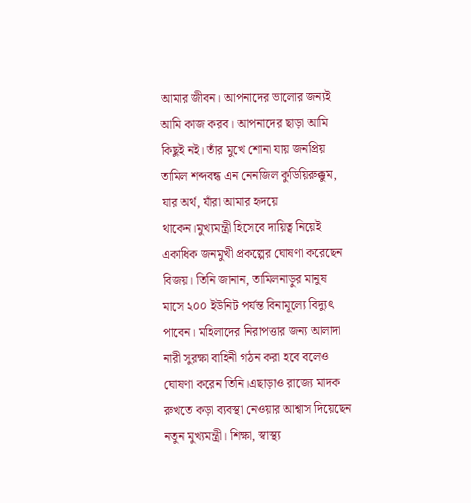আমার জীবন। আপনাদের ভালোর জন্যই আমি কাজ করব। আপনাদের ছাড়া আমি কিছুই নই। তাঁর মুখে শোনা যায় জনপ্রিয় তামিল শব্দবন্ধ এন নেনজিল কুডিয়িরুক্কুম, যার অর্থ, যাঁরা আমার হৃদয়ে থাকেন।মুখ্যমন্ত্রী হিসেবে দায়িত্ব নিয়েই একাধিক জনমুখী প্রকল্পের ঘোষণা করেছেন বিজয়। তিনি জানান, তামিলনাড়ুর মানুষ মাসে ২০০ ইউনিট পর্যন্ত বিনামূল্যে বিদ্যুৎ পাবেন। মহিলাদের নিরাপত্তার জন্য আলাদা নারী সুরক্ষা বাহিনী গঠন করা হবে বলেও ঘোষণা করেন তিনি।এছাড়াও রাজ্যে মাদক রুখতে কড়া ব্যবস্থা নেওয়ার আশ্বাস দিয়েছেন নতুন মুখ্যমন্ত্রী। শিক্ষা, স্বাস্থ্য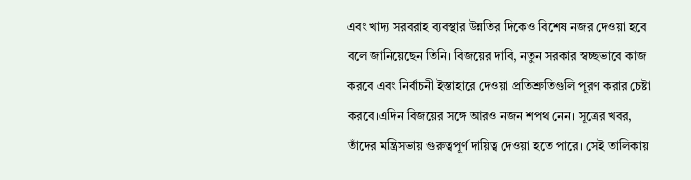এবং খাদ্য সরবরাহ ব্যবস্থার উন্নতির দিকেও বিশেষ নজর দেওয়া হবে বলে জানিয়েছেন তিনি। বিজয়ের দাবি, নতুন সরকার স্বচ্ছভাবে কাজ করবে এবং নির্বাচনী ইস্তাহারে দেওয়া প্রতিশ্রুতিগুলি পূরণ করার চেষ্টা করবে।এদিন বিজয়ের সঙ্গে আরও নজন শপথ নেন। সূত্রের খবর, তাঁদের মন্ত্রিসভায় গুরুত্বপূর্ণ দায়িত্ব দেওয়া হতে পারে। সেই তালিকায়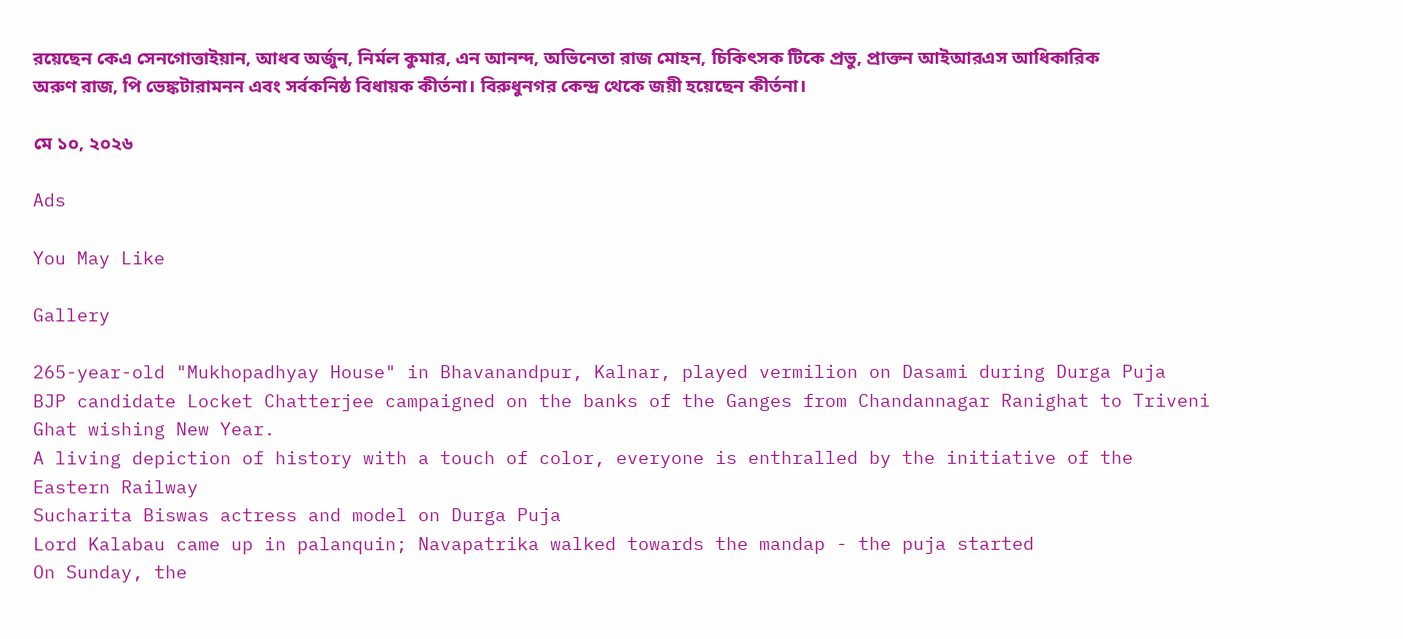রয়েছেন কেএ সেনগোত্তাইয়ান, আধব অর্জুন, নির্মল কুমার, এন আনন্দ, অভিনেতা রাজ মোহন, চিকিৎসক টিকে প্রভু, প্রাক্তন আইআরএস আধিকারিক অরুণ রাজ, পি ভেঙ্কটারামনন এবং সর্বকনিষ্ঠ বিধায়ক কীর্তনা। বিরুধুনগর কেন্দ্র থেকে জয়ী হয়েছেন কীর্তনা।

মে ১০, ২০২৬

Ads

You May Like

Gallery

265-year-old "Mukhopadhyay House" in Bhavanandpur, Kalnar, played vermilion on Dasami during Durga Puja
BJP candidate Locket Chatterjee campaigned on the banks of the Ganges from Chandannagar Ranighat to Triveni Ghat wishing New Year.
A living depiction of history with a touch of color, everyone is enthralled by the initiative of the Eastern Railway
Sucharita Biswas actress and model on Durga Puja
Lord Kalabau came up in palanquin; Navapatrika walked towards the mandap - the puja started
On Sunday, the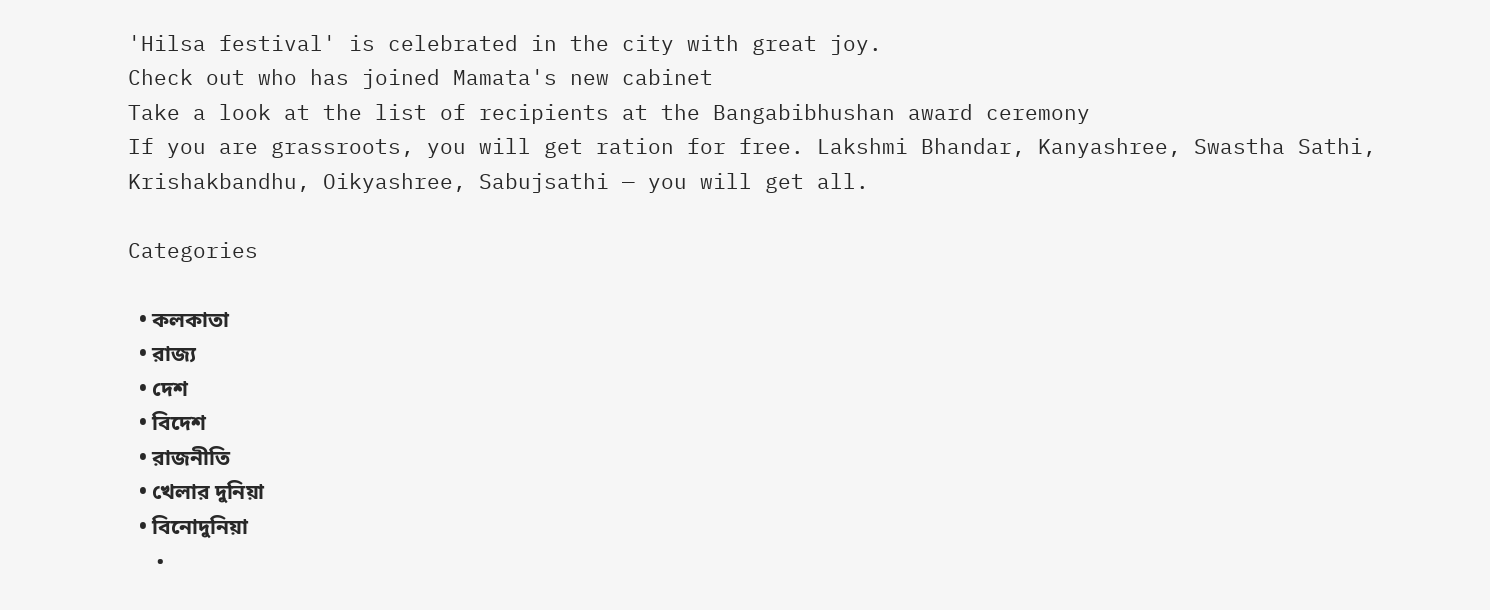'Hilsa festival' is celebrated in the city with great joy.
Check out who has joined Mamata's new cabinet
Take a look at the list of recipients at the Bangabibhushan award ceremony
If you are grassroots, you will get ration for free. Lakshmi Bhandar, Kanyashree, Swastha Sathi, Krishakbandhu, Oikyashree, Sabujsathi — you will get all.

Categories

  • কলকাতা
  • রাজ্য
  • দেশ
  • বিদেশ
  • রাজনীতি
  • খেলার দুনিয়া
  • বিনোদুনিয়া
  •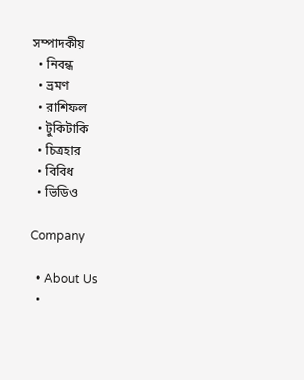সম্পাদকীয়
  • নিবন্ধ
  • ভ্রমণ
  • রাশিফল
  • টুকিটাকি
  • চিত্রহার
  • বিবিধ
  • ভিডিও

Company

  • About Us
  •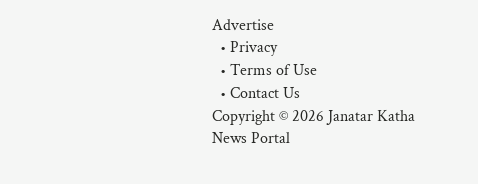Advertise
  • Privacy
  • Terms of Use
  • Contact Us
Copyright © 2026 Janatar Katha News Portal